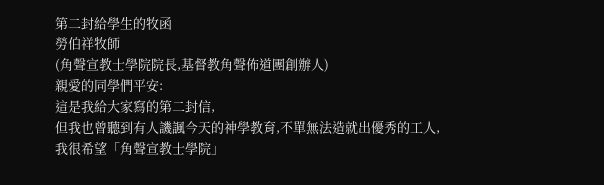第二封給學生的牧函
勞伯祥牧師
(角聲宣教士學院院長,基督教角聲佈道團創辦人)
親愛的同學們平安:
這是我給大家寫的第二封信,
但我也曾聽到有人譏諷今天的神學教育,不單無法造就出優秀的工人,
我很希望「角聲宣教士學院」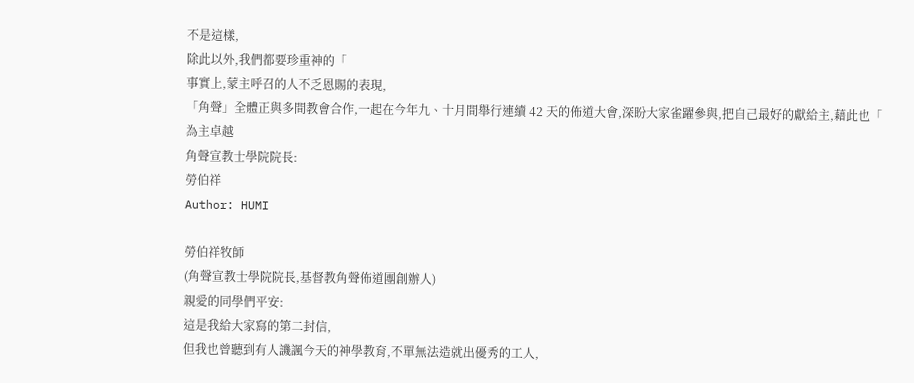不是這樣,
除此以外,我們都要珍重神的「
事實上,蒙主呼召的人不乏恩賜的表現,
「角聲」全體正與多間教會合作,一起在今年九、十月間舉行連續 42 天的佈道大會,深盼大家雀躍參與,把自己最好的獻給主,藉此也「
為主卓越
角聲宣教士學院院長:
勞伯祥
Author: HUMI

勞伯祥牧師
(角聲宣教士學院院長,基督教角聲佈道團創辦人)
親愛的同學們平安:
這是我給大家寫的第二封信,
但我也曾聽到有人譏諷今天的神學教育,不單無法造就出優秀的工人,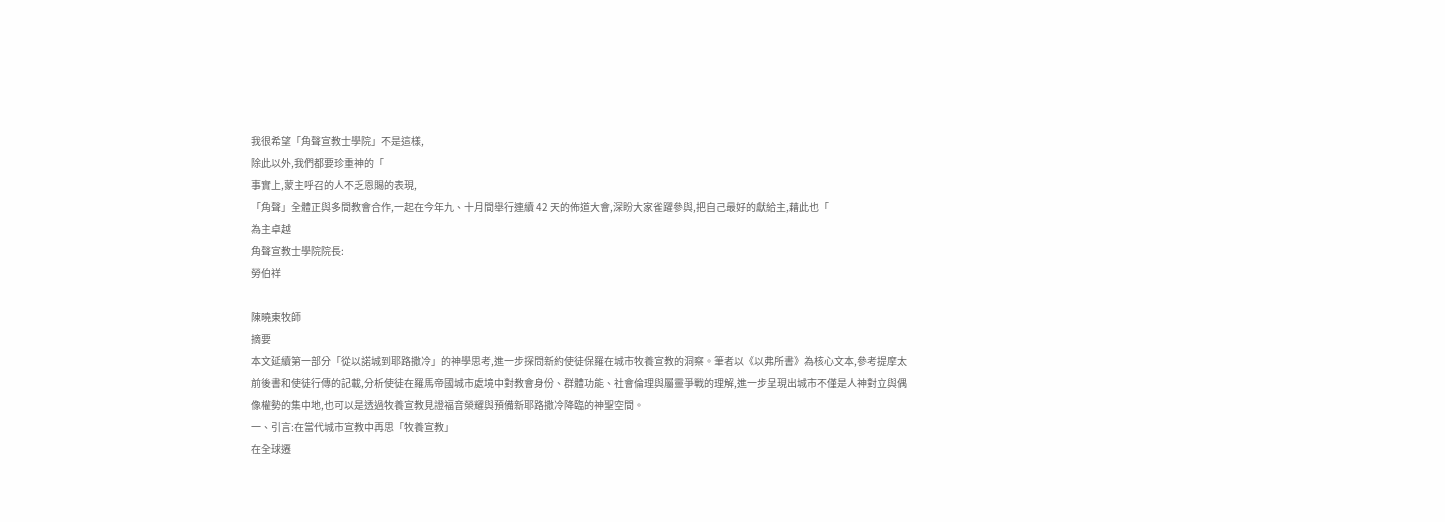我很希望「角聲宣教士學院」不是這樣,
除此以外,我們都要珍重神的「
事實上,蒙主呼召的人不乏恩賜的表現,
「角聲」全體正與多間教會合作,一起在今年九、十月間舉行連續 42 天的佈道大會,深盼大家雀躍參與,把自己最好的獻給主,藉此也「
為主卓越
角聲宣教士學院院長:
勞伯祥

陳曉東牧師
摘要
本文延續第一部分「從以諾城到耶路撒冷」的神學思考,進一步探問新約使徒保羅在城市牧養宣教的洞察。筆者以《以弗所書》為核心文本,參考提摩太前後書和使徒行傳的記載,分析使徒在羅馬帝國城市處境中對教會身份、群體功能、社會倫理與屬靈爭戰的理解,進一步呈現出城市不僅是人神對立與偶像權勢的集中地,也可以是透過牧養宣教見證福音榮耀與預備新耶路撒冷降臨的神聖空間。
一、引言:在當代城市宣教中再思「牧養宣教」
在全球遷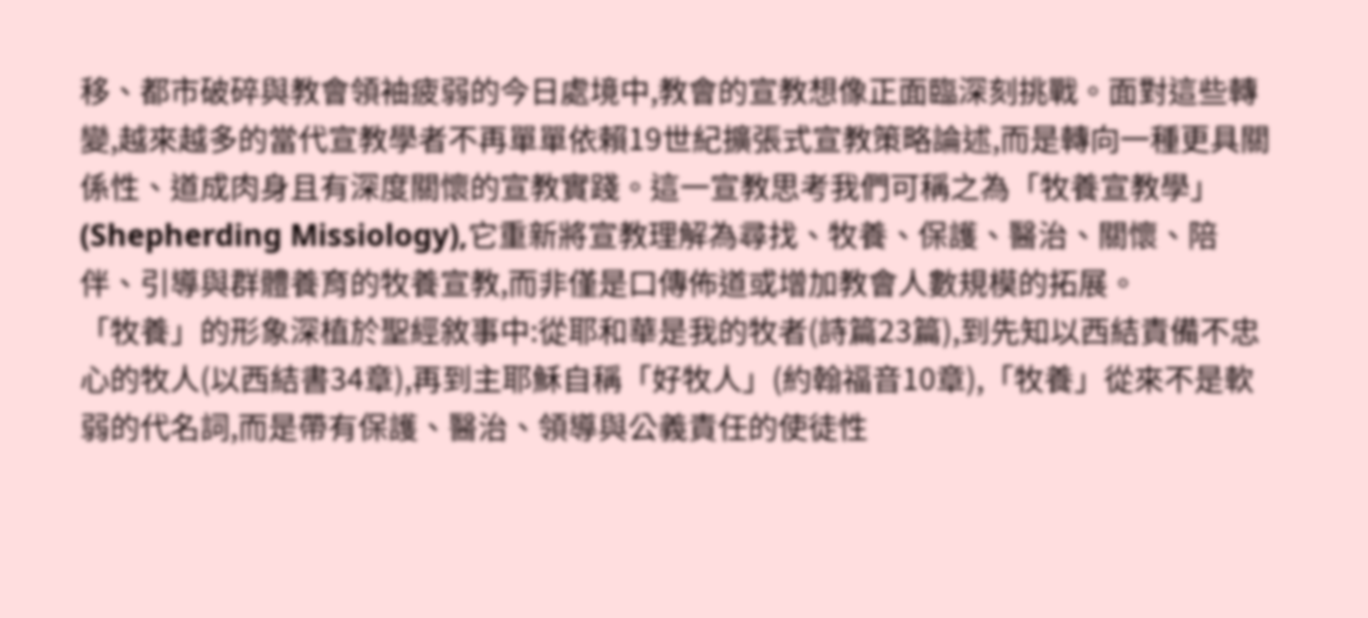移、都市破碎與教會領袖疲弱的今日處境中,教會的宣教想像正面臨深刻挑戰。面對這些轉變,越來越多的當代宣教學者不再單單依賴19世紀擴張式宣教策略論述,而是轉向一種更具關係性、道成肉身且有深度關懷的宣教實踐。這一宣教思考我們可稱之為「牧養宣教學」(Shepherding Missiology),它重新將宣教理解為尋找、牧養、保護、醫治、關懷、陪伴、引導與群體養育的牧養宣教,而非僅是口傳佈道或增加教會人數規模的拓展。
「牧養」的形象深植於聖經敘事中:從耶和華是我的牧者(詩篇23篇),到先知以西結責備不忠心的牧人(以西結書34章),再到主耶穌自稱「好牧人」(約翰福音10章),「牧養」從來不是軟弱的代名詞,而是帶有保護、醫治、領導與公義責任的使徒性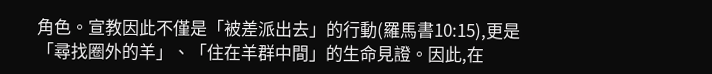角色。宣教因此不僅是「被差派出去」的行動(羅馬書10:15),更是「尋找圈外的羊」、「住在羊群中間」的生命見證。因此,在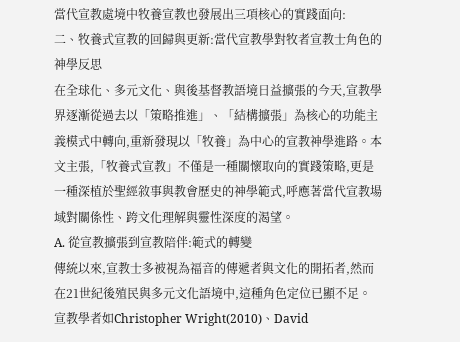當代宣教處境中牧養宣教也發展出三項核心的實踐面向:
二、牧養式宣教的回歸與更新:當代宣教學對牧者宣教士角色的神學反思
在全球化、多元文化、與後基督教語境日益擴張的今天,宣教學界逐漸從過去以「策略推進」、「結構擴張」為核心的功能主義模式中轉向,重新發現以「牧養」為中心的宣教神學進路。本文主張,「牧養式宣教」不僅是一種關懷取向的實踐策略,更是一種深植於聖經敘事與教會歷史的神學範式,呼應著當代宣教場域對關係性、跨文化理解與靈性深度的渴望。
A. 從宣教擴張到宣教陪伴:範式的轉變
傳統以來,宣教士多被視為福音的傳遞者與文化的開拓者,然而在21世紀後殖民與多元文化語境中,這種角色定位已顯不足。宣教學者如Christopher Wright(2010)、David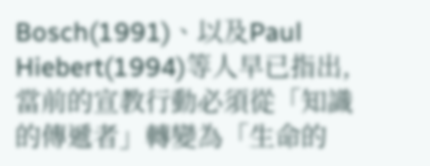Bosch(1991)、以及Paul Hiebert(1994)等人早已指出,當前的宣教行動必須從「知識的傳遞者」轉變為「生命的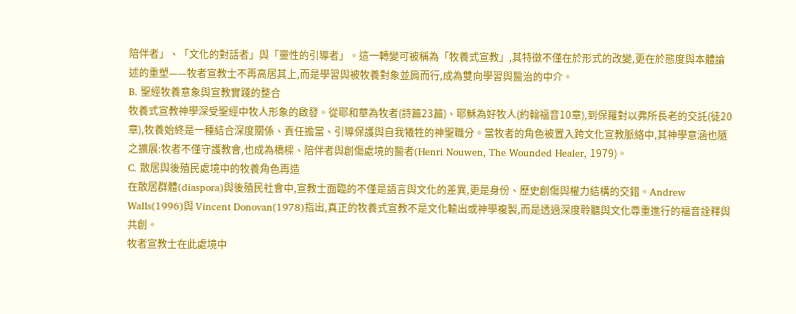陪伴者」、「文化的對話者」與「靈性的引導者」。這一轉變可被稱為「牧養式宣教」,其特徵不僅在於形式的改變,更在於態度與本體論述的重塑——牧者宣教士不再高居其上,而是學習與被牧養對象並肩而行,成為雙向學習與醫治的中介。
B. 聖經牧養意象與宣教實踐的整合
牧養式宣教神學深受聖經中牧人形象的啟發。從耶和華為牧者(詩篇23篇)、耶穌為好牧人(約翰福音10章),到保羅對以弗所長老的交託(徒20章),牧養始終是一種結合深度關係、責任擔當、引導保護與自我犧牲的神聖職分。當牧者的角色被置入跨文化宣教脈絡中,其神學意涵也隨之擴展:牧者不僅守護教會,也成為橋樑、陪伴者與創傷處境的醫者(Henri Nouwen, The Wounded Healer, 1979)。
C. 散居與後殖民處境中的牧養角色再造
在散居群體(diaspora)與後殖民社會中,宣教士面臨的不僅是語言與文化的差異,更是身份、歷史創傷與權力結構的交錯。Andrew Walls(1996)與 Vincent Donovan(1978)指出,真正的牧養式宣教不是文化輸出或神學複製,而是透過深度聆聽與文化尊重進行的福音詮釋與共創。
牧者宣教士在此處境中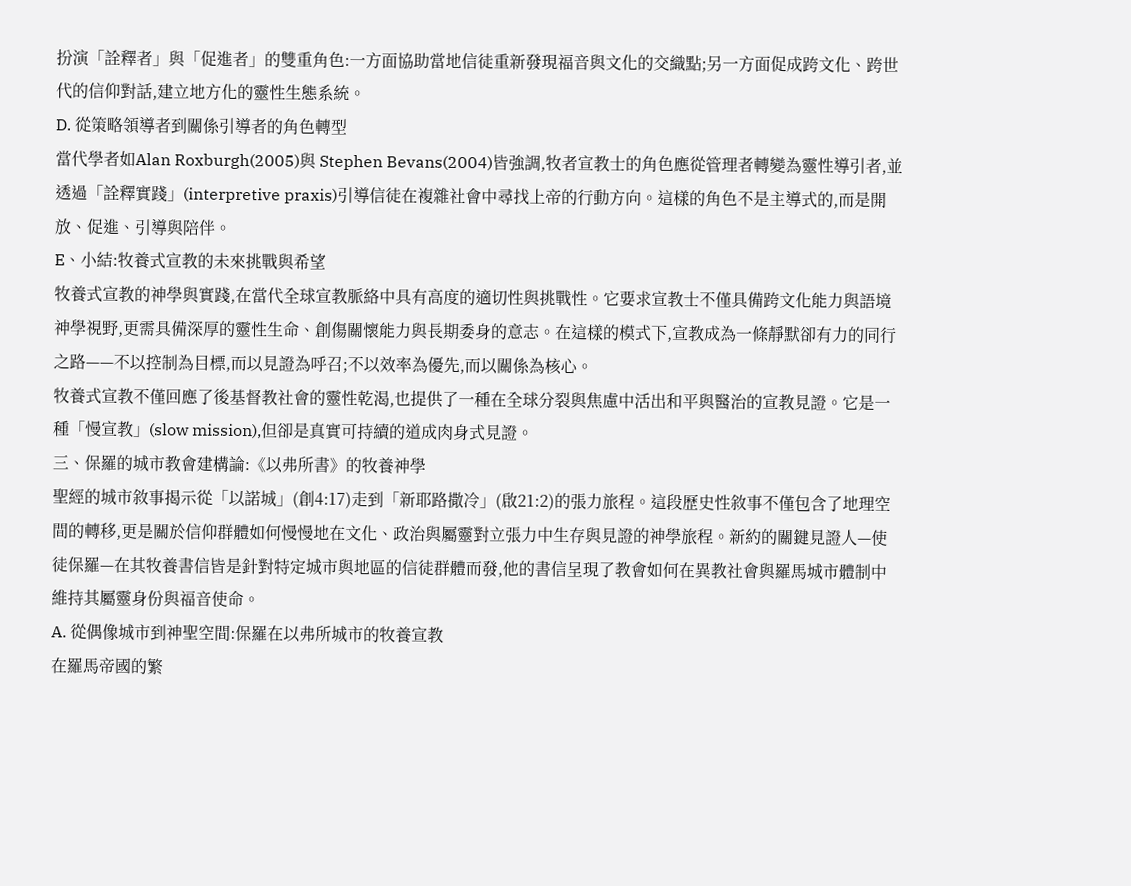扮演「詮釋者」與「促進者」的雙重角色:一方面協助當地信徒重新發現福音與文化的交織點;另一方面促成跨文化、跨世代的信仰對話,建立地方化的靈性生態系統。
D. 從策略領導者到關係引導者的角色轉型
當代學者如Alan Roxburgh(2005)與 Stephen Bevans(2004)皆強調,牧者宣教士的角色應從管理者轉變為靈性導引者,並透過「詮釋實踐」(interpretive praxis)引導信徒在複雜社會中尋找上帝的行動方向。這樣的角色不是主導式的,而是開放、促進、引導與陪伴。
E、小結:牧養式宣教的未來挑戰與希望
牧養式宣教的神學與實踐,在當代全球宣教脈絡中具有高度的適切性與挑戰性。它要求宣教士不僅具備跨文化能力與語境神學視野,更需具備深厚的靈性生命、創傷關懷能力與長期委身的意志。在這樣的模式下,宣教成為一條靜默卻有力的同行之路——不以控制為目標,而以見證為呼召;不以效率為優先,而以關係為核心。
牧養式宣教不僅回應了後基督教社會的靈性乾渴,也提供了一種在全球分裂與焦慮中活出和平與醫治的宣教見證。它是一種「慢宣教」(slow mission),但卻是真實可持續的道成肉身式見證。
三、保羅的城市教會建構論:《以弗所書》的牧養神學
聖經的城市敘事揭示從「以諾城」(創4:17)走到「新耶路撒冷」(啟21:2)的張力旅程。這段歷史性敘事不僅包含了地理空間的轉移,更是關於信仰群體如何慢慢地在文化、政治與屬靈對立張力中生存與見證的神學旅程。新約的關鍵見證人—使徒保羅—在其牧養書信皆是針對特定城市與地區的信徒群體而發,他的書信呈現了教會如何在異教社會與羅馬城市體制中維持其屬靈身份與福音使命。
A. 從偶像城市到神聖空間:保羅在以弗所城市的牧養宣教
在羅馬帝國的繁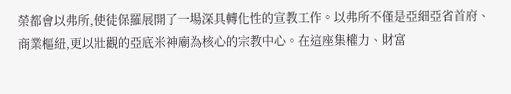榮都會以弗所,使徒保羅展開了一場深具轉化性的宣教工作。以弗所不僅是亞細亞省首府、商業樞紐,更以壯觀的亞底米神廟為核心的宗教中心。在這座集權力、財富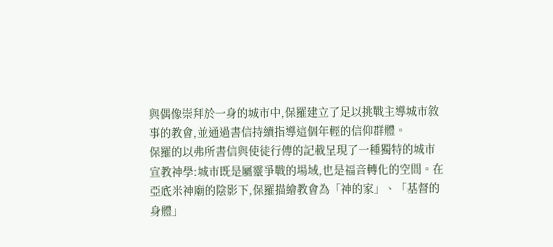與偶像崇拜於一身的城市中,保羅建立了足以挑戰主導城市敘事的教會,並通過書信持續指導這個年輕的信仰群體。
保羅的以弗所書信與使徒行傳的記載呈現了一種獨特的城市宣教神學:城市既是屬靈爭戰的場域,也是福音轉化的空間。在亞底米神廟的陰影下,保羅描繪教會為「神的家」、「基督的身體」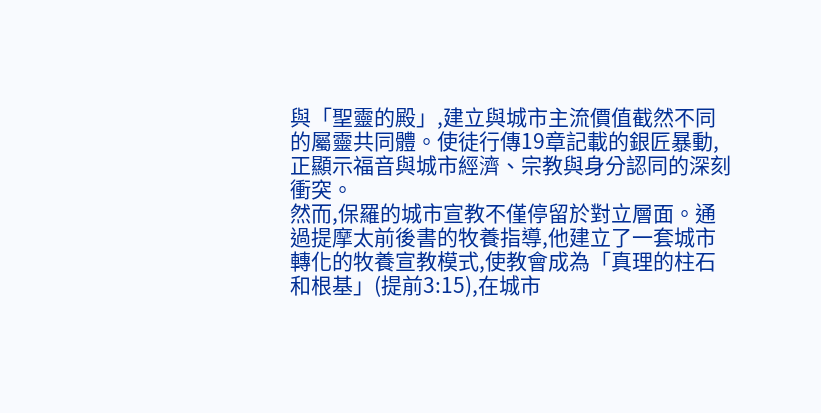與「聖靈的殿」,建立與城市主流價值截然不同的屬靈共同體。使徒行傳19章記載的銀匠暴動,正顯示福音與城市經濟、宗教與身分認同的深刻衝突。
然而,保羅的城市宣教不僅停留於對立層面。通過提摩太前後書的牧養指導,他建立了一套城市轉化的牧養宣教模式,使教會成為「真理的柱石和根基」(提前3:15),在城市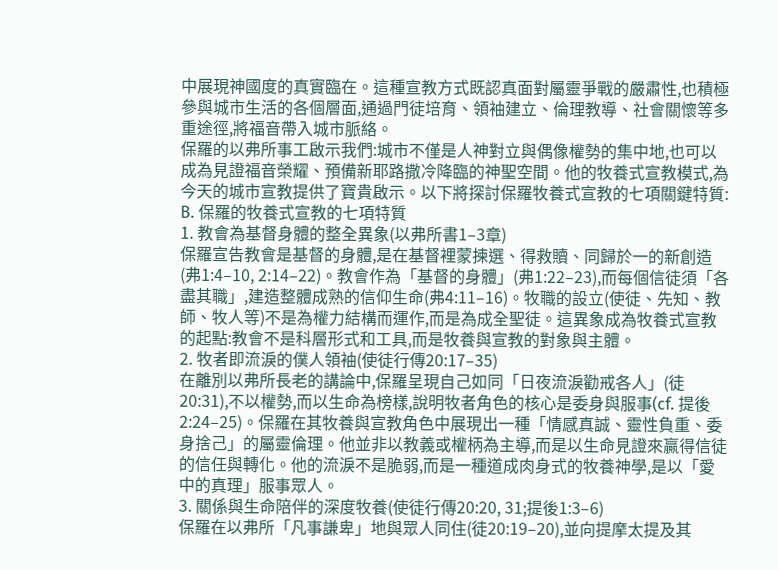中展現神國度的真實臨在。這種宣教方式既認真面對屬靈爭戰的嚴肅性,也積極參與城市生活的各個層面,通過門徒培育、領袖建立、倫理教導、社會關懷等多重途徑,將福音帶入城市脈絡。
保羅的以弗所事工啟示我們:城市不僅是人神對立與偶像權勢的集中地,也可以成為見證福音榮耀、預備新耶路撒冷降臨的神聖空間。他的牧養式宣教模式,為今天的城市宣教提供了寶貴啟示。以下將探討保羅牧養式宣教的七項關鍵特質:
B. 保羅的牧養式宣教的七項特質
1. 教會為基督身體的整全異象(以弗所書1–3章)
保羅宣告教會是基督的身體,是在基督裡蒙揀選、得救贖、同歸於一的新創造(弗1:4–10, 2:14–22)。教會作為「基督的身體」(弗1:22–23),而每個信徒須「各盡其職」,建造整體成熟的信仰生命(弗4:11–16)。牧職的設立(使徒、先知、教師、牧人等)不是為權力結構而運作,而是為成全聖徒。這異象成為牧養式宣教的起點:教會不是科層形式和工具,而是牧養與宣教的對象與主體。
2. 牧者即流淚的僕人領袖(使徒行傳20:17–35)
在離別以弗所長老的講論中,保羅呈現自己如同「日夜流淚勸戒各人」(徒20:31),不以權勢,而以生命為榜樣,說明牧者角色的核心是委身與服事(cf. 提後2:24–25)。保羅在其牧養與宣教角色中展現出一種「情感真誠、靈性負重、委身捨己」的屬靈倫理。他並非以教義或權柄為主導,而是以生命見證來贏得信徒的信任與轉化。他的流淚不是脆弱,而是一種道成肉身式的牧養神學,是以「愛中的真理」服事眾人。
3. 關係與生命陪伴的深度牧養(使徒行傳20:20, 31;提後1:3–6)
保羅在以弗所「凡事謙卑」地與眾人同住(徒20:19–20),並向提摩太提及其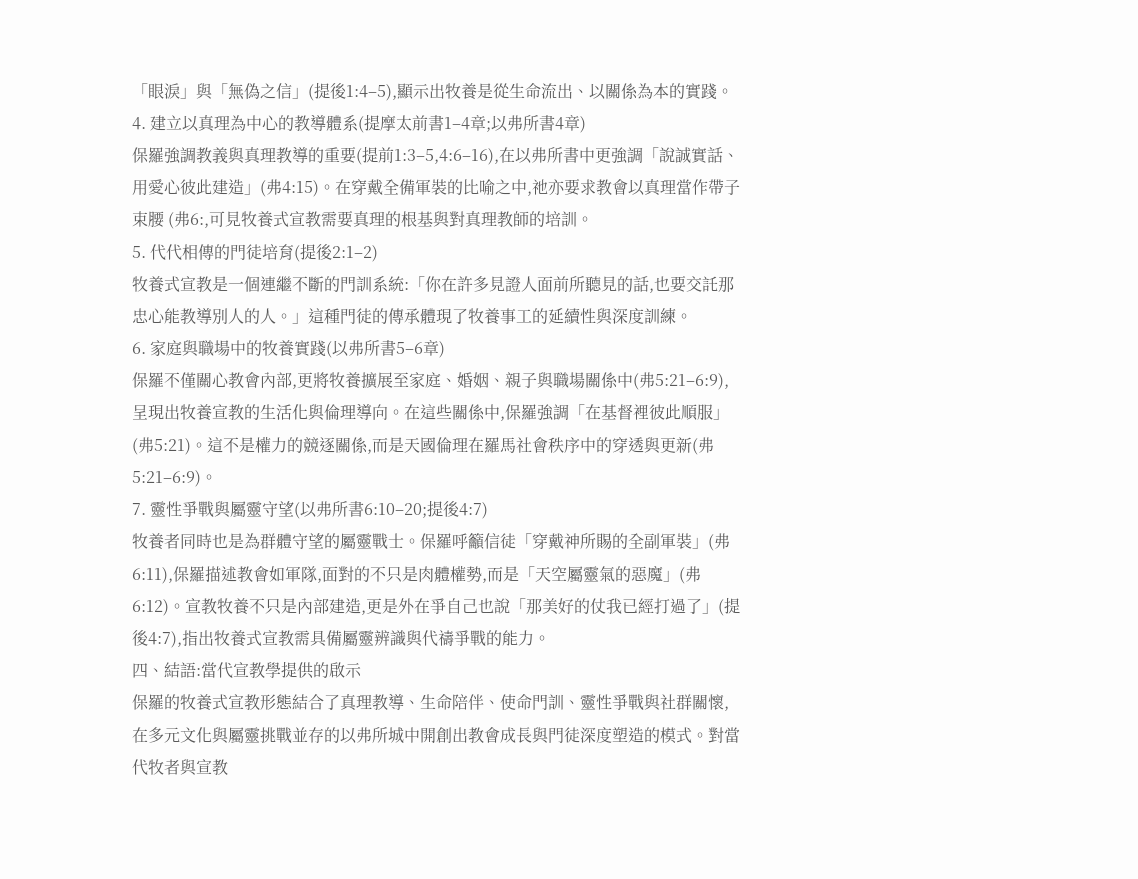「眼淚」與「無偽之信」(提後1:4–5),顯示出牧養是從生命流出、以關係為本的實踐。
4. 建立以真理為中心的教導體系(提摩太前書1–4章;以弗所書4章)
保羅強調教義與真理教導的重要(提前1:3–5,4:6–16),在以弗所書中更強調「說誠實話、用愛心彼此建造」(弗4:15)。在穿戴全備軍裝的比喻之中,祂亦要求教會以真理當作帶子束腰 (弗6:,可見牧養式宣教需要真理的根基與對真理教師的培訓。
5. 代代相傳的門徒培育(提後2:1–2)
牧養式宣教是一個連繼不斷的門訓系統:「你在許多見證人面前所聽見的話,也要交託那忠心能教導別人的人。」這種門徒的傳承體現了牧養事工的延續性與深度訓練。
6. 家庭與職場中的牧養實踐(以弗所書5–6章)
保羅不僅關心教會內部,更將牧養擴展至家庭、婚姻、親子與職場關係中(弗5:21–6:9),呈現出牧養宣教的生活化與倫理導向。在這些關係中,保羅強調「在基督裡彼此順服」(弗5:21)。這不是權力的競逐關係,而是天國倫理在羅馬社會秩序中的穿透與更新(弗5:21–6:9)。
7. 靈性爭戰與屬靈守望(以弗所書6:10–20;提後4:7)
牧養者同時也是為群體守望的屬靈戰士。保羅呼籲信徒「穿戴神所賜的全副軍裝」(弗6:11),保羅描述教會如軍隊,面對的不只是肉體權勢,而是「天空屬靈氣的惡魔」(弗6:12)。宣教牧養不只是內部建造,更是外在爭自己也說「那美好的仗我已經打過了」(提後4:7),指出牧養式宣教需具備屬靈辨識與代禱爭戰的能力。
四、結語:當代宣教學提供的啟示
保羅的牧養式宣教形態結合了真理教導、生命陪伴、使命門訓、靈性爭戰與社群關懷,在多元文化與屬靈挑戰並存的以弗所城中開創出教會成長與門徒深度塑造的模式。對當代牧者與宣教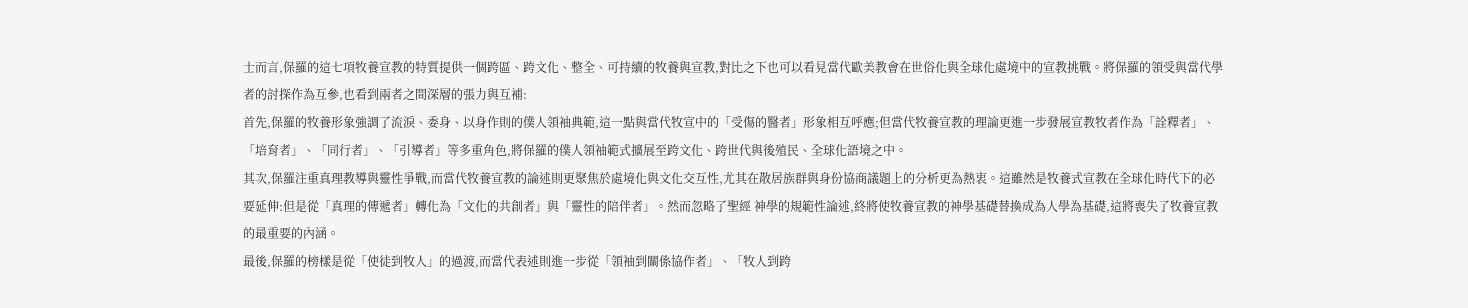士而言,保羅的這七項牧養宣教的特質提供一個跨區、跨文化、整全、可持續的牧養與宣教,對比之下也可以看見當代歐美教會在世俗化與全球化處境中的宣教挑戰。將保羅的領受與當代學者的討探作為互參,也看到兩者之間深層的張力與互補:
首先,保羅的牧養形象強調了流淚、委身、以身作則的僕人領袖典範,這一點與當代牧宣中的「受傷的醫者」形象相互呼應;但當代牧養宣教的理論更進一步發展宣教牧者作為「詮釋者」、「培育者」、「同行者」、「引導者」等多重角色,將保羅的僕人領袖範式擴展至跨文化、跨世代與後殖民、全球化語境之中。
其次,保羅注重真理教導與靈性爭戰,而當代牧養宣教的論述則更聚焦於處境化與文化交互性,尤其在散居族群與身份協商議題上的分析更為熱衷。這雖然是牧養式宣教在全球化時代下的必要延伸:但是從「真理的傳遞者」轉化為「文化的共創者」與「靈性的陪伴者」。然而忽略了聖經 神學的規範性論述,終將使牧養宣教的神學基礎替換成為人學為基礎,這將喪失了牧養宣教的最重要的內涵。
最後,保羅的榜樣是從「使徒到牧人」的過渡,而當代表述則進一步從「領袖到關係協作者」、「牧人到跨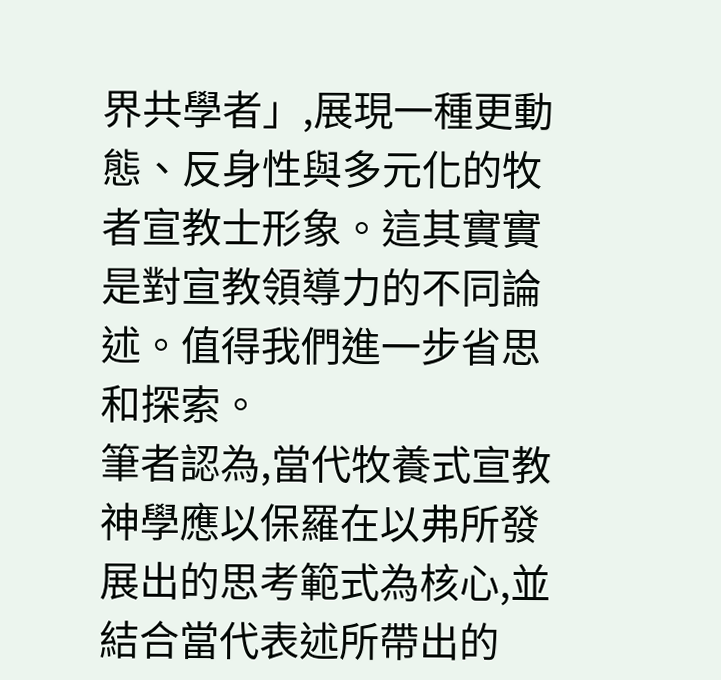界共學者」,展現一種更動態、反身性與多元化的牧者宣教士形象。這其實實是對宣教領導力的不同論述。值得我們進一步省思和探索。
筆者認為,當代牧養式宣教神學應以保羅在以弗所發展出的思考範式為核心,並結合當代表述所帶出的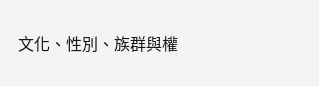文化、性別、族群與權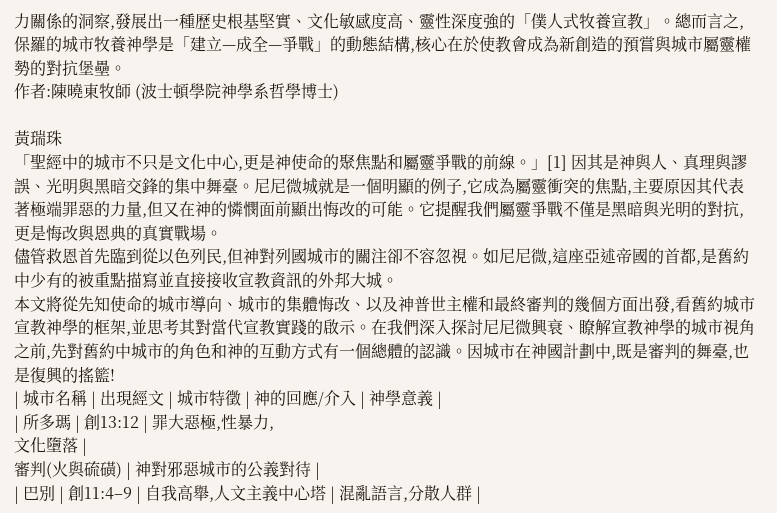力關係的洞察,發展出一種歷史根基堅實、文化敏感度高、靈性深度強的「僕人式牧養宣教」。總而言之,保羅的城市牧養神學是「建立—成全—爭戰」的動態結構,核心在於使教會成為新創造的預嘗與城市屬靈權勢的對抗堡壘。
作者:陳曉東牧師 (波士頓學院神學系哲學博士)

黃瑞珠
「聖經中的城市不只是文化中心,更是神使命的聚焦點和屬靈爭戰的前線。」[1] 因其是神與人、真理與謬誤、光明與黑暗交鋒的集中舞臺。尼尼微城就是一個明顯的例子,它成為屬靈衝突的焦點,主要原因其代表著極端罪惡的力量,但又在神的憐憫面前顯出悔改的可能。它提醒我們屬靈爭戰不僅是黑暗與光明的對抗,更是悔改與恩典的真實戰場。
儘管救恩首先臨到從以色列民,但神對列國城市的關注卻不容忽視。如尼尼微,這座亞述帝國的首都,是舊約中少有的被重點描寫並直接接收宣教資訊的外邦大城。
本文將從先知使命的城市導向、城市的集體悔改、以及神普世主權和最終審判的幾個方面出發,看舊約城市宣教神學的框架,並思考其對當代宣教實踐的啟示。在我們深入探討尼尼微興衰、瞭解宣教神學的城市視角之前,先對舊約中城市的角色和神的互動方式有一個總體的認識。因城市在神國計劃中,既是審判的舞臺,也是復興的搖籃!
| 城市名稱 | 出現經文 | 城市特徵 | 神的回應/介入 | 神學意義 |
| 所多瑪 | 創13:12 | 罪大惡極,性暴力,
文化墮落 |
審判(火與硫磺) | 神對邪惡城市的公義對待 |
| 巴別 | 創11:4–9 | 自我高舉,人文主義中心塔 | 混亂語言,分散人群 |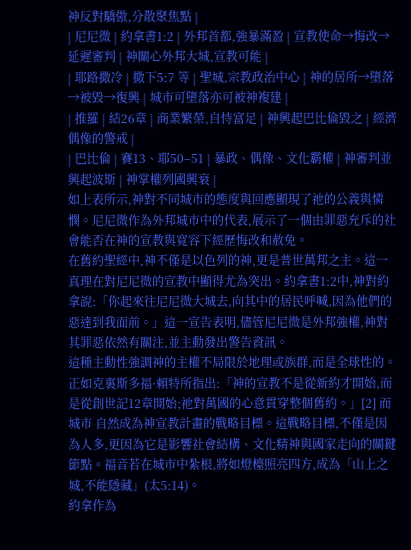神反對驕傲,分散聚焦點 |
| 尼尼微 | 約拿書1:2 | 外邦首都,強暴滿盈 | 宣教使命→悔改→延遲審判 | 神關心外邦大城,宣教可能 |
| 耶路撒冷 | 撒下5:7 等 | 聖城,宗教政治中心 | 神的居所→墮落→被毀→復興 | 城市可墮落亦可被神複建 |
| 推羅 | 結26章 | 商業繁榮,自恃富足 | 神興起巴比倫毀之 | 經濟偶像的警戒 |
| 巴比倫 | 賽13、耶50–51 | 暴政、偶像、文化霸權 | 神審判並興起波斯 | 神掌權列國興衰 |
如上表所示,神對不同城市的態度與回應顯現了祂的公義與憐憫。尼尼微作為外邦城市中的代表,展示了一個由罪惡充斥的社會能否在神的宣教與寬容下經歷悔改和赦免。
在舊約聖經中,神不僅是以色列的神,更是普世萬邦之主。這一真理在對尼尼微的宣教中顯得尤為突出。約拿書1:2中,神對約拿說:「你起來往尼尼微大城去,向其中的居民呼喊,因為他們的惡達到我面前。」這一宣告表明,儘管尼尼微是外邦強權,神對其罪惡依然有關注,並主動發出警告資訊。
這種主動性強調神的主權不局限於地理或族群,而是全球性的。正如克裏斯多福·賴特所指出:「神的宣教不是從新約才開始,而是從創世記12章開始;祂對萬國的心意貫穿整個舊約。」[2] 而城市 自然成為神宣教計畫的戰略目標。這戰略目標,不僅是因為人多,更因為它是影響社會結構、文化精神與國家走向的關鍵節點。福音若在城市中紮根,將如燈檯照亮四方,成為「山上之城,不能隱藏」(太5:14)。
約拿作為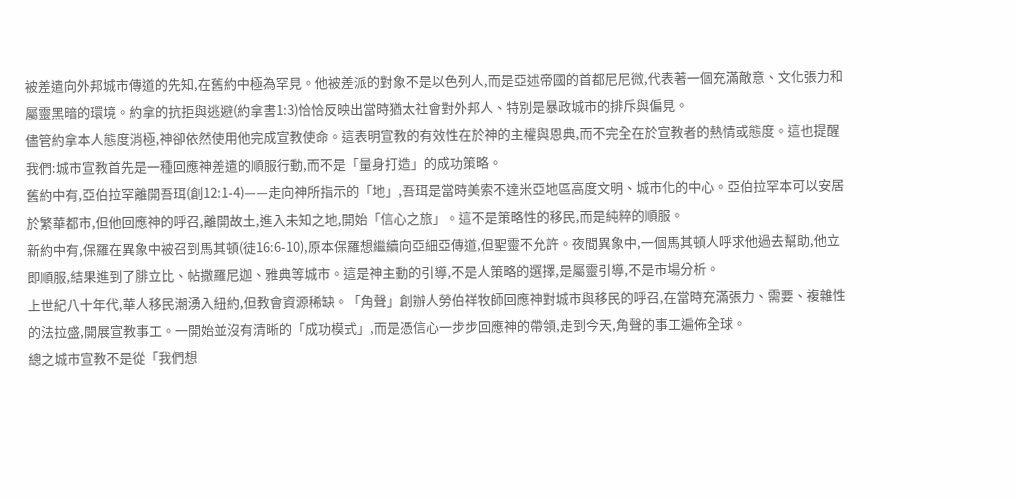被差遣向外邦城市傳道的先知,在舊約中極為罕見。他被差派的對象不是以色列人,而是亞述帝國的首都尼尼微,代表著一個充滿敵意、文化張力和屬靈黑暗的環境。約拿的抗拒與逃避(約拿書1:3)恰恰反映出當時猶太社會對外邦人、特別是暴政城市的排斥與偏見。
儘管約拿本人態度消極,神卻依然使用他完成宣教使命。這表明宣教的有效性在於神的主權與恩典,而不完全在於宣教者的熱情或態度。這也提醒我們:城市宣教首先是一種回應神差遣的順服行動,而不是「量身打造」的成功策略。
舊約中有,亞伯拉罕離開吾珥(創12:1-4)——走向神所指示的「地」,吾珥是當時美索不達米亞地區高度文明、城市化的中心。亞伯拉罕本可以安居於繁華都市,但他回應神的呼召,離開故土,進入未知之地,開始「信心之旅」。這不是策略性的移民,而是純粹的順服。
新約中有,保羅在異象中被召到馬其頓(徒16:6-10),原本保羅想繼續向亞細亞傳道,但聖靈不允許。夜間異象中,一個馬其頓人呼求他過去幫助,他立即順服,結果進到了腓立比、帖撒羅尼迦、雅典等城市。這是神主動的引導,不是人策略的選擇,是屬靈引導,不是市場分析。
上世紀八十年代,華人移民潮湧入紐約,但教會資源稀缺。「角聲」創辦人勞伯祥牧師回應神對城市與移民的呼召,在當時充滿張力、需要、複雜性的法拉盛,開展宣教事工。一開始並沒有清晰的「成功模式」,而是憑信心一步步回應神的帶領,走到今天,角聲的事工遍佈全球。
總之城市宣教不是從「我們想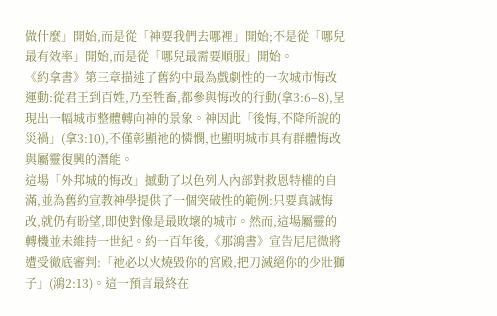做什麼」開始,而是從「神要我們去哪裡」開始;不是從「哪兒最有效率」開始,而是從「哪兒最需要順服」開始。
《約拿書》第三章描述了舊約中最為戲劇性的一次城市悔改運動:從君王到百姓,乃至牲畜,都參與悔改的行動(拿3:6–8),呈現出一幅城市整體轉向神的景象。神因此「後悔,不降所說的災禍」(拿3:10),不僅彰顯祂的憐憫,也顯明城市具有群體悔改與屬靈復興的潛能。
這場「外邦城的悔改」撼動了以色列人內部對救恩特權的自滿,並為舊約宣教神學提供了一個突破性的範例:只要真誠悔改,就仍有盼望,即使對像是最敗壞的城市。然而,這場屬靈的轉機並未維持一世紀。約一百年後,《那鴻書》宣告尼尼微將遭受徹底審判:「祂必以火燒毀你的宮殿,把刀滅絕你的少壯獅子」(鴻2:13)。這一預言最終在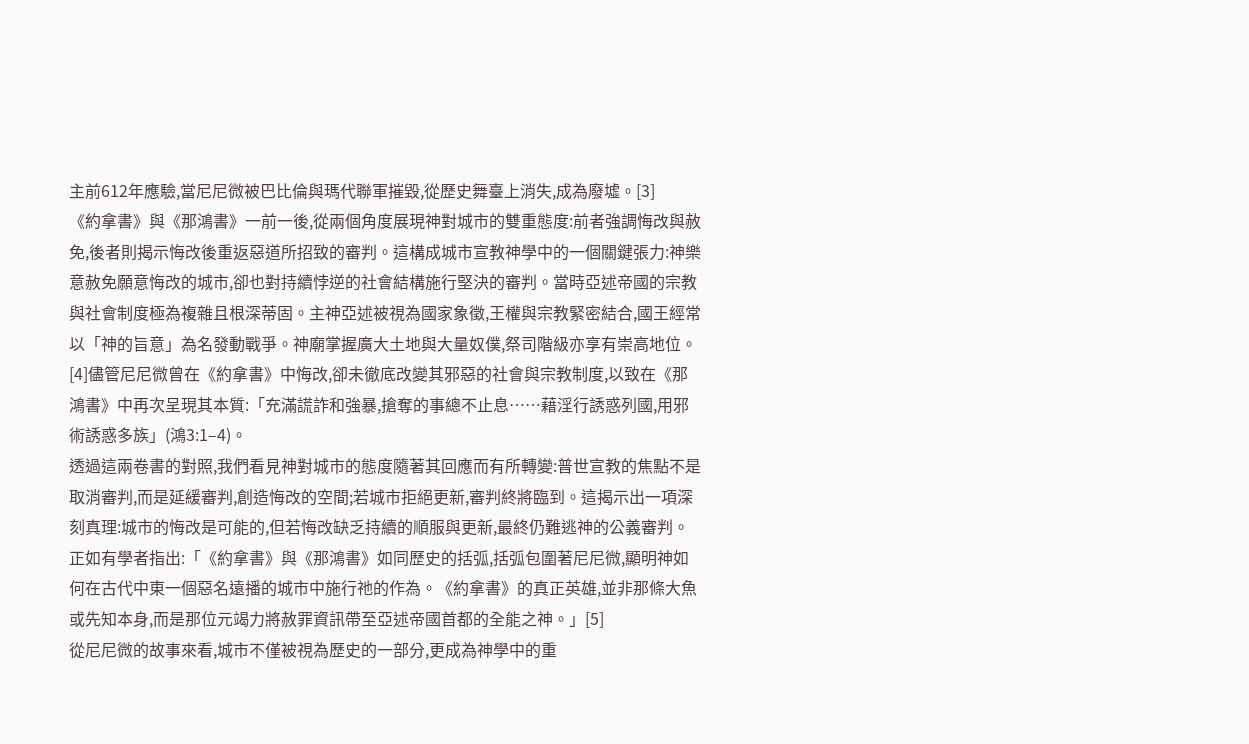主前612年應驗,當尼尼微被巴比倫與瑪代聯軍摧毀,從歷史舞臺上消失,成為廢墟。[3]
《約拿書》與《那鴻書》一前一後,從兩個角度展現神對城市的雙重態度:前者強調悔改與赦免,後者則揭示悔改後重返惡道所招致的審判。這構成城市宣教神學中的一個關鍵張力:神樂意赦免願意悔改的城市,卻也對持續悖逆的社會結構施行堅決的審判。當時亞述帝國的宗教與社會制度極為複雜且根深蒂固。主神亞述被視為國家象徵,王權與宗教緊密結合,國王經常以「神的旨意」為名發動戰爭。神廟掌握廣大土地與大量奴僕,祭司階級亦享有崇高地位。[4]儘管尼尼微曾在《約拿書》中悔改,卻未徹底改變其邪惡的社會與宗教制度,以致在《那鴻書》中再次呈現其本質:「充滿謊詐和強暴,搶奪的事總不止息……藉淫行誘惑列國,用邪術誘惑多族」(鴻3:1–4)。
透過這兩卷書的對照,我們看見神對城市的態度隨著其回應而有所轉變:普世宣教的焦點不是取消審判,而是延緩審判,創造悔改的空間;若城市拒絕更新,審判終將臨到。這揭示出一項深刻真理:城市的悔改是可能的,但若悔改缺乏持續的順服與更新,最終仍難逃神的公義審判。
正如有學者指出:「《約拿書》與《那鴻書》如同歷史的括弧,括弧包圍著尼尼微,顯明神如何在古代中東一個惡名遠播的城市中施行祂的作為。《約拿書》的真正英雄,並非那條大魚或先知本身,而是那位元竭力將赦罪資訊帶至亞述帝國首都的全能之神。」[5]
從尼尼微的故事來看,城市不僅被視為歷史的一部分,更成為神學中的重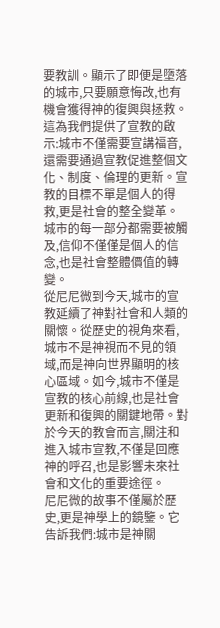要教訓。顯示了即便是墮落的城市,只要願意悔改,也有機會獲得神的復興與拯救。這為我們提供了宣教的啟示:城市不僅需要宣講福音,還需要通過宣教促進整個文化、制度、倫理的更新。宣教的目標不單是個人的得救,更是社會的整全變革。城市的每一部分都需要被觸及,信仰不僅僅是個人的信念,也是社會整體價值的轉變。
從尼尼微到今天,城市的宣教延續了神對社會和人類的關懷。從歷史的視角來看,城市不是神視而不見的領域,而是神向世界顯明的核心區域。如今,城市不僅是宣教的核心前線,也是社會更新和復興的關鍵地帶。對於今天的教會而言,關注和進入城市宣教,不僅是回應神的呼召,也是影響未來社會和文化的重要途徑。
尼尼微的故事不僅屬於歷史,更是神學上的鏡鑒。它告訴我們:城市是神關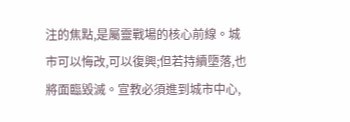注的焦點,是屬靈戰場的核心前線。城市可以悔改,可以復興;但若持續墮落,也將面臨毀滅。宣教必須進到城市中心,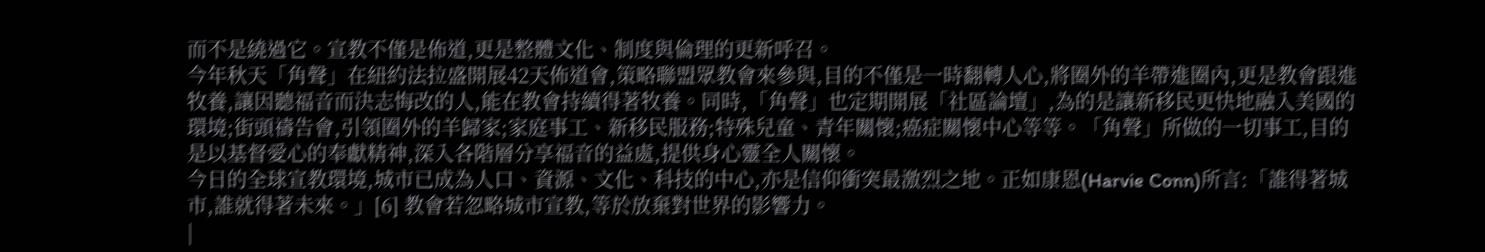而不是繞過它。宣教不僅是佈道,更是整體文化、制度與倫理的更新呼召。
今年秋天「角聲」在紐約法拉盛開展42天佈道會,策略聯盟眾教會來參與,目的不僅是一時翻轉人心,將圈外的羊帶進圈內,更是教會跟進牧養,讓因聽福音而決志悔改的人,能在教會持續得著牧養。同時,「角聲」也定期開展「社區論壇」,為的是讓新移民更快地融入美國的環境;街頭禱告會,引領圈外的羊歸家;家庭事工、新移民服務;特殊兒童、青年關懷;癌症關懷中心等等。「角聲」所做的一切事工,目的是以基督愛心的奉獻精神,深入各階層分享福音的益處,提供身心靈全人關懷。
今日的全球宣教環境,城市已成為人口、資源、文化、科技的中心,亦是信仰衝突最激烈之地。正如康恩(Harvie Conn)所言:「誰得著城市,誰就得著未來。」[6] 教會若忽略城市宣教,等於放棄對世界的影響力。
|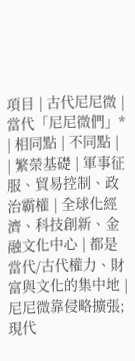項目 | 古代尼尼微 | 當代「尼尼微們」* | 相同點 | 不同點 |
| 繁榮基礎 | 軍事征服、貿易控制、政治霸權 | 全球化經濟、科技創新、金融文化中心 | 都是當代/古代權力、財富與文化的集中地 | 尼尼微靠侵略擴張;現代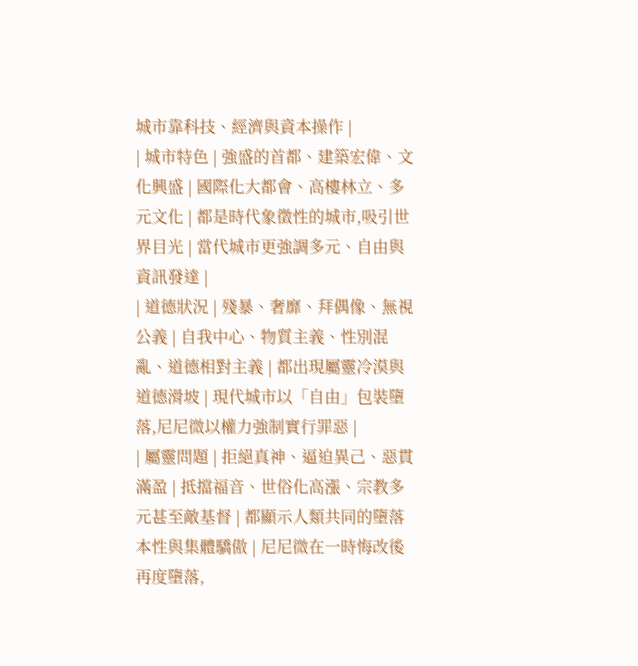城市靠科技、經濟與資本操作 |
| 城市特色 | 強盛的首都、建築宏偉、文化興盛 | 國際化大都會、高樓林立、多元文化 | 都是時代象徵性的城市,吸引世界目光 | 當代城市更強調多元、自由與資訊發達 |
| 道德狀況 | 殘暴、奢靡、拜偶像、無視公義 | 自我中心、物質主義、性別混亂、道德相對主義 | 都出現屬靈冷漠與道德滑坡 | 現代城市以「自由」包裝墮落,尼尼微以權力強制實行罪惡 |
| 屬靈問題 | 拒絕真神、逼迫異己、惡貫滿盈 | 抵擋福音、世俗化高漲、宗教多元甚至敵基督 | 都顯示人類共同的墮落本性與集體驕傲 | 尼尼微在一時悔改後再度墮落,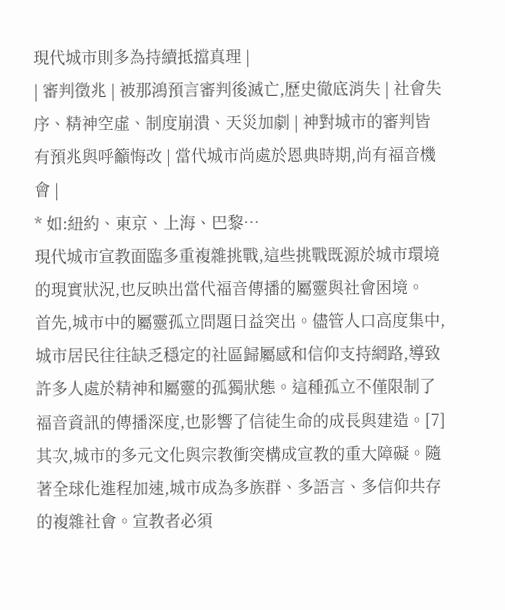現代城市則多為持續抵擋真理 |
| 審判徵兆 | 被那鴻預言審判後滅亡,歷史徹底消失 | 社會失序、精神空虛、制度崩潰、天災加劇 | 神對城市的審判皆有預兆與呼籲悔改 | 當代城市尚處於恩典時期,尚有福音機會 |
* 如:紐約、東京、上海、巴黎…
現代城市宣教面臨多重複雜挑戰,這些挑戰既源於城市環境的現實狀況,也反映出當代福音傳播的屬靈與社會困境。
首先,城市中的屬靈孤立問題日益突出。儘管人口高度集中,城市居民往往缺乏穩定的社區歸屬感和信仰支持網路,導致許多人處於精神和屬靈的孤獨狀態。這種孤立不僅限制了福音資訊的傳播深度,也影響了信徒生命的成長與建造。[7]
其次,城市的多元文化與宗教衝突構成宣教的重大障礙。隨著全球化進程加速,城市成為多族群、多語言、多信仰共存的複雜社會。宣教者必須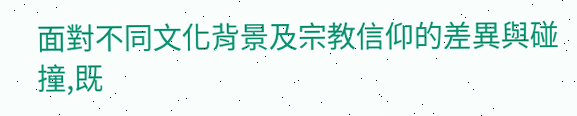面對不同文化背景及宗教信仰的差異與碰撞,既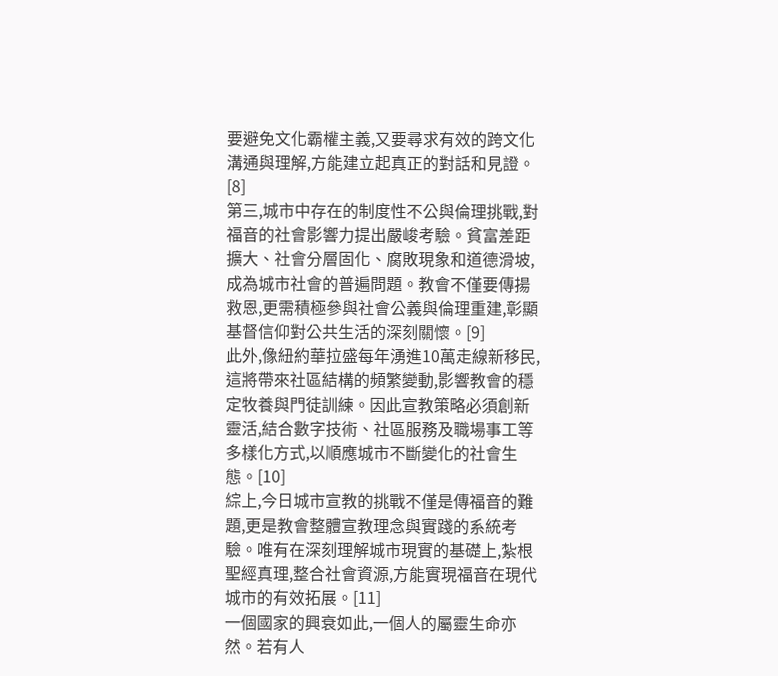要避免文化霸權主義,又要尋求有效的跨文化溝通與理解,方能建立起真正的對話和見證。[8]
第三,城市中存在的制度性不公與倫理挑戰,對福音的社會影響力提出嚴峻考驗。貧富差距擴大、社會分層固化、腐敗現象和道德滑坡,成為城市社會的普遍問題。教會不僅要傳揚救恩,更需積極參與社會公義與倫理重建,彰顯基督信仰對公共生活的深刻關懷。[9]
此外,像紐約華拉盛每年湧進10萬走線新移民,這將帶來社區結構的頻繁變動,影響教會的穩定牧養與門徒訓練。因此宣教策略必須創新靈活,結合數字技術、社區服務及職場事工等多樣化方式,以順應城市不斷變化的社會生態。[10]
綜上,今日城市宣教的挑戰不僅是傳福音的難題,更是教會整體宣教理念與實踐的系統考驗。唯有在深刻理解城市現實的基礎上,紮根聖經真理,整合社會資源,方能實現福音在現代城市的有效拓展。[11]
一個國家的興衰如此,一個人的屬靈生命亦然。若有人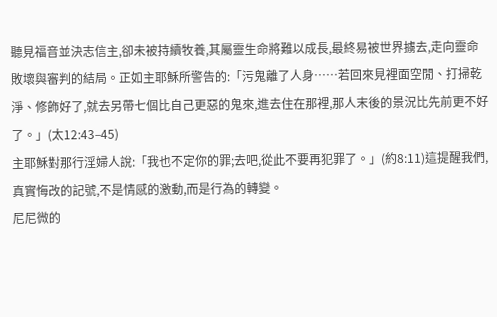聽見福音並決志信主,卻未被持續牧養,其屬靈生命將難以成長,最終易被世界擄去,走向靈命敗壞與審判的結局。正如主耶穌所警告的:「污鬼離了人身……若回來見裡面空閒、打掃乾淨、修飾好了,就去另帶七個比自己更惡的鬼來,進去住在那裡,那人末後的景況比先前更不好了。」(太12:43–45)
主耶穌對那行淫婦人說:「我也不定你的罪;去吧,從此不要再犯罪了。」(約8:11)這提醒我們,真實悔改的記號,不是情感的激動,而是行為的轉變。
尼尼微的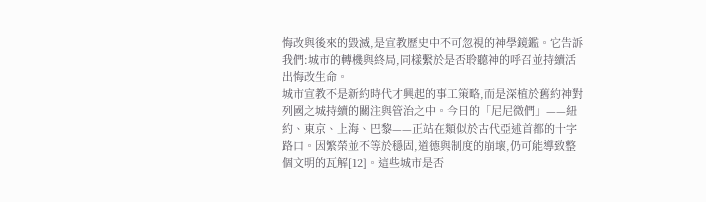悔改與後來的毀滅,是宣教歷史中不可忽視的神學鏡鑑。它告訴我們:城市的轉機與終局,同樣繫於是否聆聽神的呼召並持續活出悔改生命。
城市宣教不是新約時代才興起的事工策略,而是深植於舊約神對列國之城持續的關注與管治之中。今日的「尼尼微們」——紐約、東京、上海、巴黎——正站在類似於古代亞述首都的十字路口。因繁榮並不等於穩固,道德與制度的崩壞,仍可能導致整個文明的瓦解[12]。這些城市是否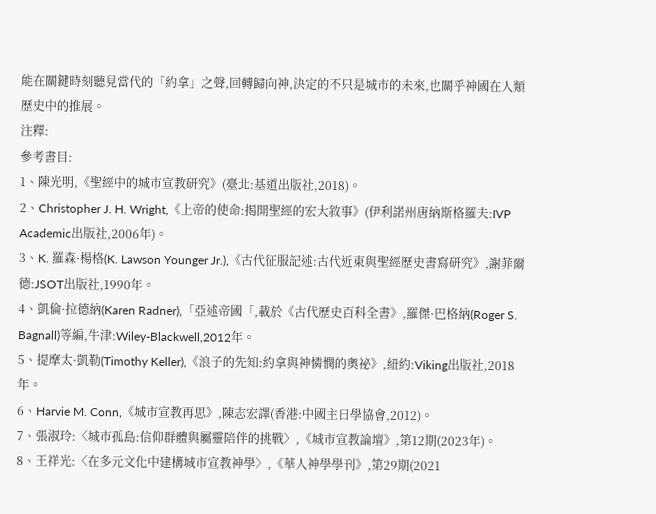能在關鍵時刻聽見當代的「約拿」之聲,回轉歸向神,決定的不只是城市的未來,也關乎神國在人類歷史中的推展。
注釋:
參考書目:
1、陳光明,《聖經中的城市宣教研究》(臺北:基道出版社,2018)。
2、Christopher J. H. Wright,《上帝的使命:揭開聖經的宏大敘事》(伊利諾州唐納斯格羅夫:IVP Academic出版社,2006年)。
3、K. 羅森·楊格(K. Lawson Younger Jr.),《古代征服記述:古代近東與聖經歷史書寫研究》,謝菲爾德:JSOT出版社,1990年。
4、凱倫·拉德納(Karen Radner),「亞述帝國「,載於《古代歷史百科全書》,羅傑·巴格納(Roger S. Bagnall)等編,牛津:Wiley-Blackwell,2012年。
5、提摩太·凱勒(Timothy Keller),《浪子的先知:約拿與神憐憫的奧祕》,紐約:Viking出版社,2018年。
6、Harvie M. Conn,《城市宣教再思》,陳志宏譯(香港:中國主日學協會,2012)。
7、張淑玲:〈城市孤島:信仰群體與屬靈陪伴的挑戰〉,《城市宣教論壇》,第12期(2023年)。
8、王祥光:〈在多元文化中建構城市宣教神學〉,《華人神學學刊》,第29期(2021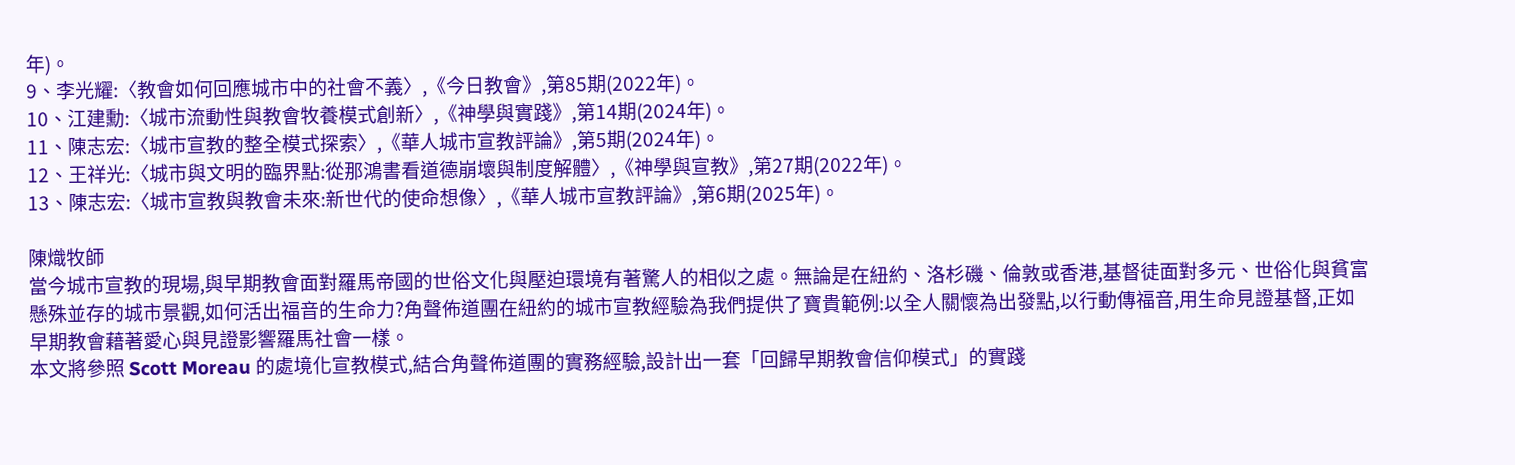年)。
9、李光耀:〈教會如何回應城市中的社會不義〉,《今日教會》,第85期(2022年)。
10、江建勳:〈城市流動性與教會牧養模式創新〉,《神學與實踐》,第14期(2024年)。
11、陳志宏:〈城市宣教的整全模式探索〉,《華人城市宣教評論》,第5期(2024年)。
12、王祥光:〈城市與文明的臨界點:從那鴻書看道德崩壞與制度解體〉,《神學與宣教》,第27期(2022年)。
13、陳志宏:〈城市宣教與教會未來:新世代的使命想像〉,《華人城市宣教評論》,第6期(2025年)。

陳熾牧師
當今城市宣教的現場,與早期教會面對羅馬帝國的世俗文化與壓迫環境有著驚人的相似之處。無論是在紐約、洛杉磯、倫敦或香港,基督徒面對多元、世俗化與貧富懸殊並存的城市景觀,如何活出福音的生命力?角聲佈道團在紐約的城市宣教經驗為我們提供了寶貴範例:以全人關懷為出發點,以行動傳福音,用生命見證基督,正如早期教會藉著愛心與見證影響羅馬社會一樣。
本文將參照 Scott Moreau 的處境化宣教模式,結合角聲佈道團的實務經驗,設計出一套「回歸早期教會信仰模式」的實踐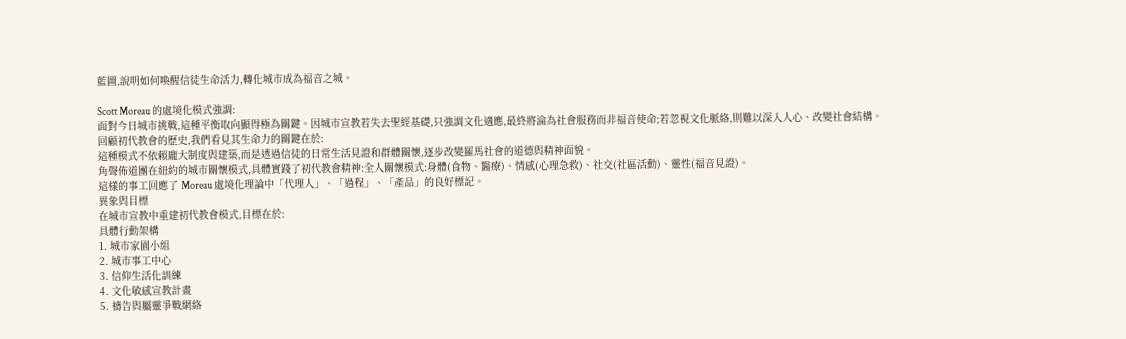藍圖,說明如何喚醒信徒生命活力,轉化城市成為福音之城。

Scott Moreau 的處境化模式強調:
面對今日城市挑戰,這種平衡取向顯得極為關鍵。因城市宣教若失去聖經基礎,只強調文化適應,最終將淪為社會服務而非福音使命;若忽視文化脈絡,則難以深入人心、改變社會結構。
回顧初代教會的歷史,我們看見其生命力的關鍵在於:
這種模式不依賴龐大制度與建築,而是透過信徒的日常生活見證和群體關懷,逐步改變羅馬社會的道德與精神面貌。
角聲佈道團在紐約的城市關懷模式,具體實踐了初代教會精神:全人關懷模式:身體(食物、醫療)、情感(心理急救)、社交(社區活動)、靈性(福音見證)。
這樣的事工回應了 Moreau 處境化理論中「代理人」、「過程」、「產品」的良好標記。
異象與目標
在城市宣教中重建初代教會模式,目標在於:
具體行動架構
1. 城市家園小組
2. 城市事工中心
3. 信仰生活化訓練
4. 文化敏感宣教計畫
5. 禱告與屬靈爭戰網絡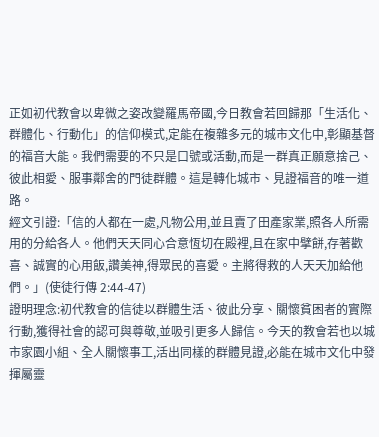正如初代教會以卑微之姿改變羅馬帝國,今日教會若回歸那「生活化、群體化、行動化」的信仰模式,定能在複雜多元的城市文化中,彰顯基督的福音大能。我們需要的不只是口號或活動,而是一群真正願意捨己、彼此相愛、服事鄰舍的門徒群體。這是轉化城市、見證福音的唯一道路。
經文引證:「信的人都在一處,凡物公用,並且賣了田產家業,照各人所需用的分給各人。他們天天同心合意恆切在殿裡,且在家中擘餅,存著歡喜、誠實的心用飯,讚美神,得眾民的喜愛。主將得救的人天天加給他們。」(使徒行傳 2:44-47)
證明理念:初代教會的信徒以群體生活、彼此分享、關懷貧困者的實際行動,獲得社會的認可與尊敬,並吸引更多人歸信。今天的教會若也以城市家園小組、全人關懷事工,活出同樣的群體見證,必能在城市文化中發揮屬靈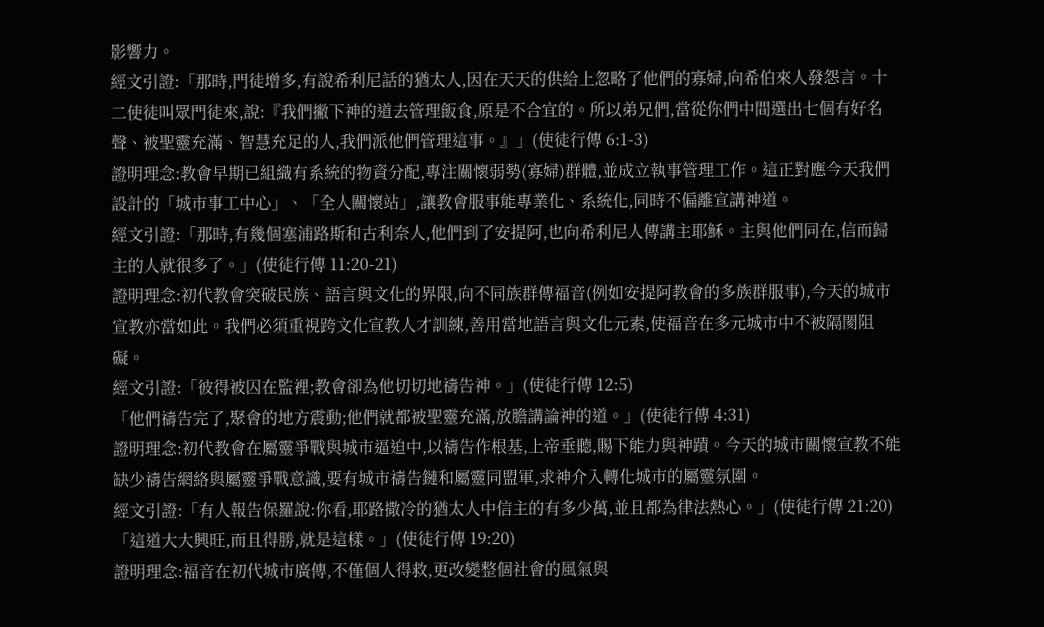影響力。
經文引證:「那時,門徒增多,有說希利尼話的猶太人,因在天天的供給上忽略了他們的寡婦,向希伯來人發怨言。十二使徒叫眾門徒來,說:『我們撇下神的道去管理飯食,原是不合宜的。所以弟兄們,當從你們中間選出七個有好名聲、被聖靈充滿、智慧充足的人,我們派他們管理這事。』」(使徒行傳 6:1-3)
證明理念:教會早期已組織有系統的物資分配,專注關懷弱勢(寡婦)群體,並成立執事管理工作。這正對應今天我們設計的「城市事工中心」、「全人關懷站」,讓教會服事能專業化、系統化,同時不偏離宣講神道。
經文引證:「那時,有幾個塞浦路斯和古利奈人,他們到了安提阿,也向希利尼人傳講主耶穌。主與他們同在,信而歸主的人就很多了。」(使徒行傳 11:20-21)
證明理念:初代教會突破民族、語言與文化的界限,向不同族群傳福音(例如安提阿教會的多族群服事),今天的城市宣教亦當如此。我們必須重視跨文化宣教人才訓練,善用當地語言與文化元素,使福音在多元城市中不被隔閡阻礙。
經文引證:「彼得被囚在監裡;教會卻為他切切地禱告神。」(使徒行傳 12:5)
「他們禱告完了,聚會的地方震動;他們就都被聖靈充滿,放膽講論神的道。」(使徒行傳 4:31)
證明理念:初代教會在屬靈爭戰與城市逼迫中,以禱告作根基,上帝垂聽,賜下能力與神蹟。今天的城市關懷宣教不能缺少禱告網絡與屬靈爭戰意識,要有城市禱告鏈和屬靈同盟軍,求神介入轉化城市的屬靈氛圍。
經文引證:「有人報告保羅說:你看,耶路撒冷的猶太人中信主的有多少萬,並且都為律法熱心。」(使徒行傳 21:20)
「這道大大興旺,而且得勝,就是這樣。」(使徒行傳 19:20)
證明理念:福音在初代城市廣傳,不僅個人得救,更改變整個社會的風氣與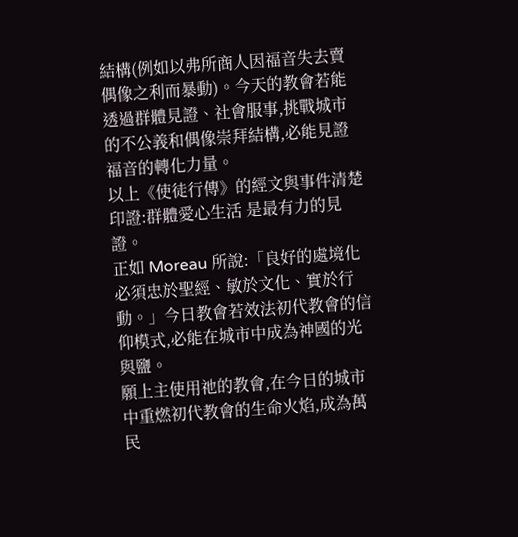結構(例如以弗所商人因福音失去賣偶像之利而暴動)。今天的教會若能透過群體見證、社會服事,挑戰城市的不公義和偶像崇拜結構,必能見證福音的轉化力量。
以上《使徒行傳》的經文與事件清楚印證:群體愛心生活 是最有力的見證。
正如 Moreau 所說:「良好的處境化必須忠於聖經、敏於文化、實於行動。」今日教會若效法初代教會的信仰模式,必能在城市中成為神國的光與鹽。
願上主使用祂的教會,在今日的城市中重燃初代教會的生命火焰,成為萬民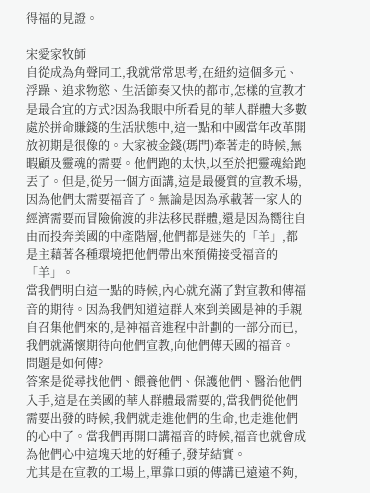得福的見證。

宋愛家牧師
自從成為角聲同工,我就常常思考,在紐約這個多元、浮躁、追求物慾、生活節奏又快的都市,怎樣的宣教才是最合宜的方式?因為我眼中所看見的華人群體大多數處於拼命賺錢的生活狀態中,這一點和中國當年改革開放初期是很像的。大家被金錢(瑪門)牽著走的時候,無暇顧及靈魂的需要。他們跑的太快,以至於把靈魂給跑丟了。但是,從另一個方面講,這是最優質的宣教禾場,因為他們太需要福音了。無論是因為承載著一家人的經濟需要而冒險偷渡的非法移民群體,還是因為嚮往自由而投奔美國的中產階層,他們都是迷失的「羊」,都是主藉著各種環境把他們帶出來預備接受福音的「羊」。
當我們明白這一點的時候,內心就充滿了對宣教和傳福音的期待。因為我們知道這群人來到美國是神的手親自召集他們來的,是神福音進程中計劃的一部分而已,我們就滿懷期待向他們宣教,向他們傳天國的福音。
問題是如何傳?
答案是從尋找他們、餵養他們、保護他們、醫治他們入手,這是在美國的華人群體最需要的,當我們從他們需要出發的時候,我們就走進他們的生命,也走進他們的心中了。當我們再開口講福音的時候,福音也就會成為他們心中這塊天地的好種子,發芽結實。
尤其是在宣教的工場上,單靠口頭的傳講已遠遠不夠,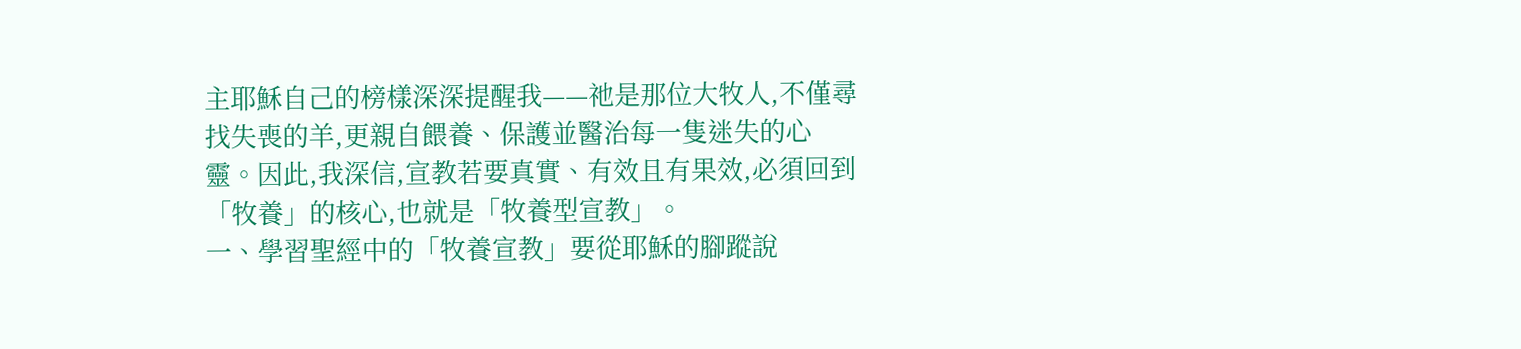主耶穌自己的榜樣深深提醒我——祂是那位大牧人,不僅尋找失喪的羊,更親自餵養、保護並醫治每一隻迷失的心靈。因此,我深信,宣教若要真實、有效且有果效,必須回到「牧養」的核心,也就是「牧養型宣教」。
一、學習聖經中的「牧養宣教」要從耶穌的腳蹤說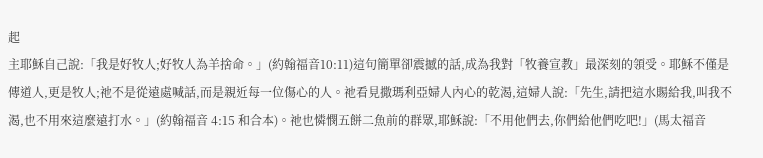起
主耶穌自己說:「我是好牧人;好牧人為羊捨命。」(約翰福音10:11)這句簡單卻震撼的話,成為我對「牧養宣教」最深刻的領受。耶穌不僅是傳道人,更是牧人;祂不是從遠處喊話,而是親近每一位傷心的人。祂看見撒瑪利亞婦人內心的乾渴,這婦人說:「先生,請把這水賜給我,叫我不渴,也不用來這麼遠打水。」(約翰福音 4:15 和合本)。祂也憐憫五餅二魚前的群眾,耶穌說:「不用他們去,你們給他們吃吧!」(馬太福音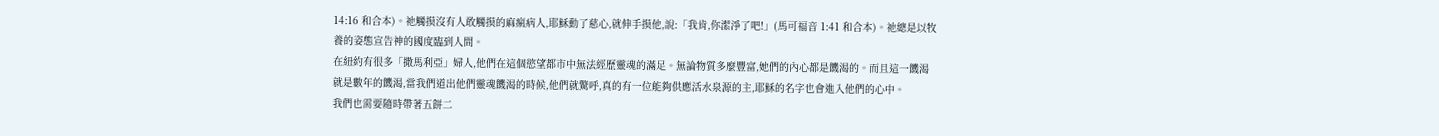14:16 和合本)。祂觸摸沒有人敢觸摸的麻瘋病人,耶穌動了慈心,就伸手摸他,說:「我肯,你潔淨了吧!」(馬可福音 1:41 和合本)。祂總是以牧養的姿態宣告神的國度臨到人間。
在紐約有很多「撒馬利亞」婦人,他們在這個慾望都市中無法經歷靈魂的滿足。無論物質多麼豐富,她們的內心都是饑渴的。而且這一饑渴就是數年的饑渴,當我們道出他們靈魂饑渴的時候,他們就驚呼,真的有一位能夠供應活水泉源的主,耶穌的名字也會進入他們的心中。
我們也需要隨時帶著五餅二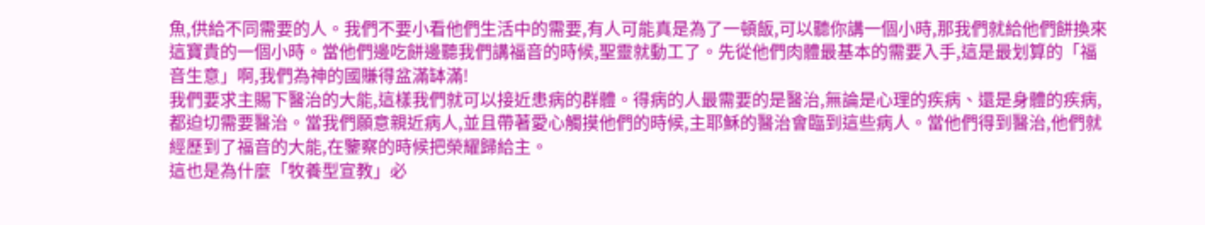魚,供給不同需要的人。我們不要小看他們生活中的需要,有人可能真是為了一頓飯,可以聽你講一個小時,那我們就給他們餅換來這寶貴的一個小時。當他們邊吃餅邊聽我們講福音的時候,聖靈就動工了。先從他們肉體最基本的需要入手,這是最划算的「福音生意」啊,我們為神的國賺得盆滿缽滿!
我們要求主賜下醫治的大能,這樣我們就可以接近患病的群體。得病的人最需要的是醫治,無論是心理的疾病、還是身體的疾病,都迫切需要醫治。當我們願意親近病人,並且帶著愛心觸摸他們的時候,主耶穌的醫治會臨到這些病人。當他們得到醫治,他們就經歷到了福音的大能,在鑒察的時候把榮耀歸給主。
這也是為什麼「牧養型宣教」必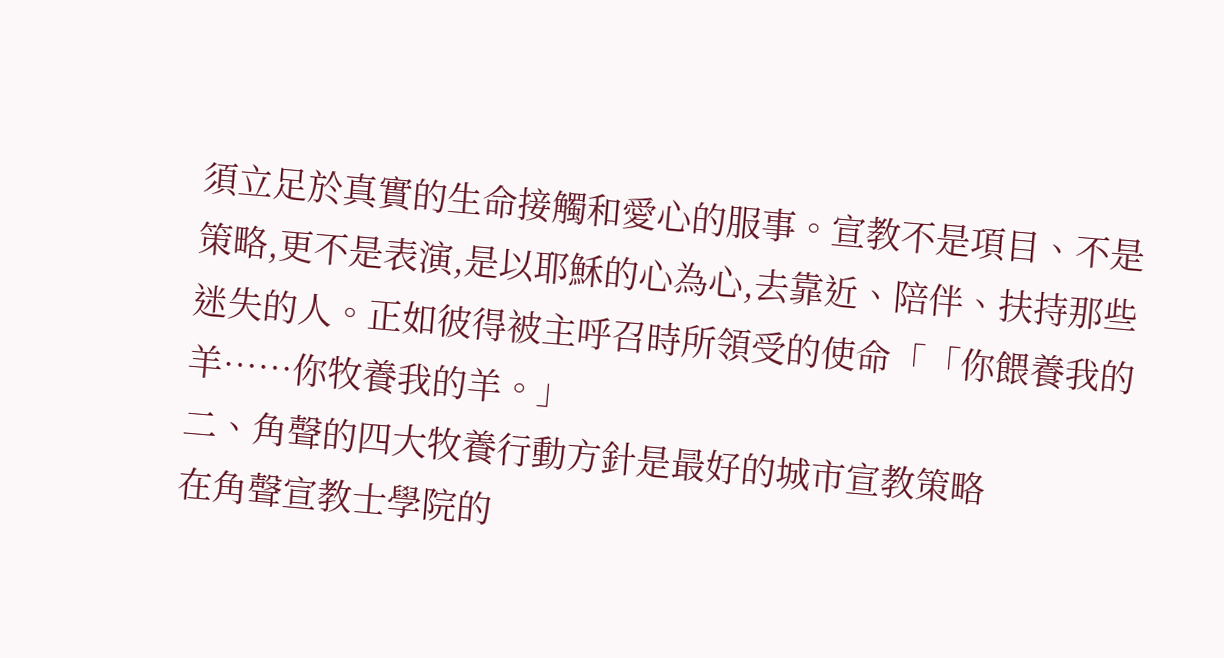須立足於真實的生命接觸和愛心的服事。宣教不是項目、不是策略,更不是表演,是以耶穌的心為心,去靠近、陪伴、扶持那些迷失的人。正如彼得被主呼召時所領受的使命「「你餵養我的羊……你牧養我的羊。」
二、角聲的四大牧養行動方針是最好的城市宣教策略
在角聲宣教士學院的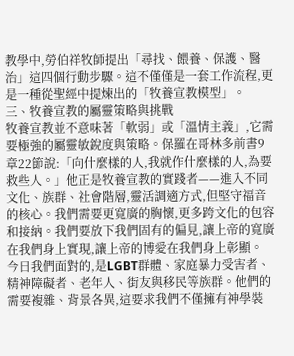教學中,勞伯祥牧師提出「尋找、餵養、保護、醫治」這四個行動步驟。這不僅僅是一套工作流程,更是一種從聖經中提煉出的「牧養宣教模型」。
三、牧養宣教的屬靈策略與挑戰
牧養宣教並不意味著「軟弱」或「溫情主義」,它需要極強的屬靈敏銳度與策略。保羅在哥林多前書9章22節說:「向什麼樣的人,我就作什麼樣的人,為要救些人。」他正是牧養宣教的實踐者——進入不同文化、族群、社會階層,靈活調適方式,但堅守福音的核心。我們需要更寬廣的胸懷,更多跨文化的包容和接納。我們要放下我們固有的偏見,讓上帝的寬廣在我們身上實現,讓上帝的博愛在我們身上彰顯。
今日我們面對的,是LGBT群體、家庭暴力受害者、精神障礙者、老年人、街友與移民等族群。他們的需要複雜、背景各異,這要求我們不僅擁有神學裝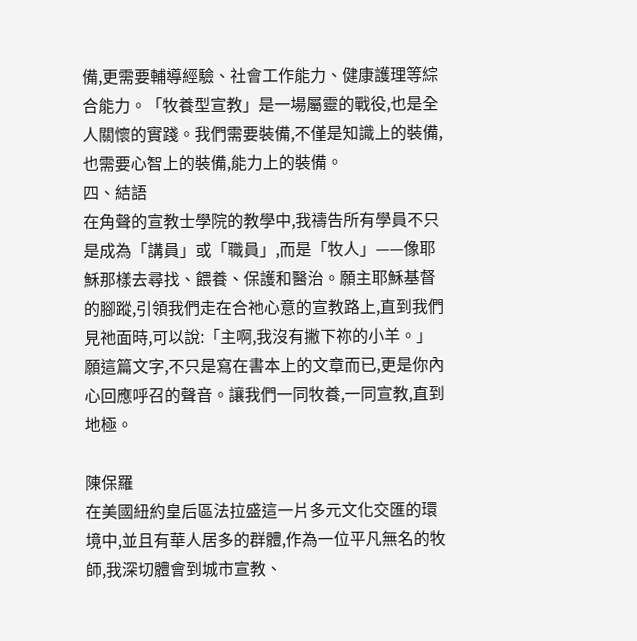備,更需要輔導經驗、社會工作能力、健康護理等綜合能力。「牧養型宣教」是一場屬靈的戰役,也是全人關懷的實踐。我們需要裝備,不僅是知識上的裝備,也需要心智上的裝備,能力上的裝備。
四、結語
在角聲的宣教士學院的教學中,我禱告所有學員不只是成為「講員」或「職員」,而是「牧人」——像耶穌那樣去尋找、餵養、保護和醫治。願主耶穌基督的腳蹤,引領我們走在合祂心意的宣教路上,直到我們見祂面時,可以說:「主啊,我沒有撇下祢的小羊。」
願這篇文字,不只是寫在書本上的文章而已,更是你內心回應呼召的聲音。讓我們一同牧養,一同宣教,直到地極。

陳保羅
在美國紐約皇后區法拉盛這一片多元文化交匯的環境中,並且有華人居多的群體,作為一位平凡無名的牧師,我深切體會到城市宣教、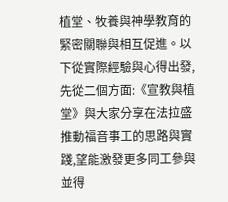植堂、牧養與神學教育的緊密關聯與相互促進。以下從實際經驗與心得出發,先從二個方面:《宣教與植堂》與大家分享在法拉盛推動福音事工的思路與實踐,望能激發更多同工參與並得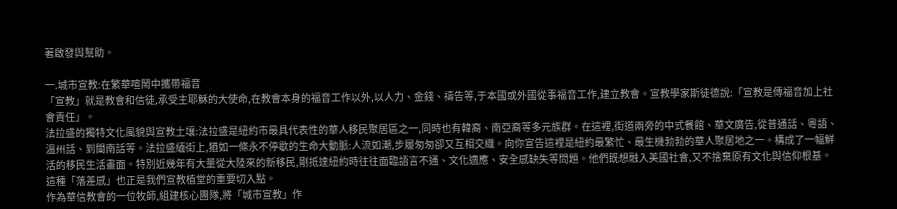著啟發與幫助。

一.城市宣教:在繁華喧鬧中攜帶福音
「宣教」就是教會和信徒,承受主耶穌的大使命,在教會本身的福音工作以外,以人力、金錢、禱告等,于本國或外國從事福音工作,建立教會。宣教學家斯徒德說:「宣教是傳福音加上社會責任」。
法拉盛的獨特文化風貌與宣教土壤:法拉盛是紐約市最具代表性的華人移民聚居區之一,同時也有韓裔、南亞裔等多元族群。在這裡,街道兩旁的中式餐館、華文廣告,從普通話、粵語、溫州話、到閩南話等。法拉盛緬街上,猶如一條永不停歇的生命大動脈:人流如潮,步履匆匆卻又互相交織。向你宣告這裡是紐約最繁忙、最生機勃勃的華人聚居地之一。構成了一幅鮮活的移民生活畫面。特別近幾年有大量從大陸來的新移民,剛抵達紐約時往往面臨語言不通、文化適應、安全感缺失等問題。他們既想融入美國社會,又不捨棄原有文化與信仰根基。這種「落差感」也正是我們宣教植堂的重要切入點。
作為華信教會的一位牧師,組建核心團隊,將「城市宣教」作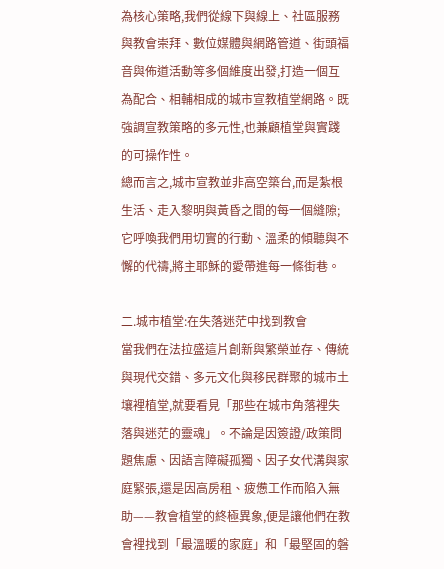為核心策略,我們從線下與線上、社區服務與教會崇拜、數位媒體與網路管道、街頭福音與佈道活動等多個維度出發,打造一個互為配合、相輔相成的城市宣教植堂網路。既強調宣教策略的多元性,也兼顧植堂與實踐的可操作性。
總而言之,城市宣教並非高空築台,而是紮根生活、走入黎明與黃昏之間的每一個縫隙;它呼喚我們用切實的行動、溫柔的傾聽與不懈的代禱,將主耶穌的愛帶進每一條街巷。

二.城市植堂:在失落迷茫中找到教會
當我們在法拉盛這片創新與繁榮並存、傳統與現代交錯、多元文化與移民群聚的城市土壤裡植堂,就要看見「那些在城市角落裡失落與迷茫的靈魂」。不論是因簽證/政策問題焦慮、因語言障礙孤獨、因子女代溝與家庭緊張,還是因高房租、疲憊工作而陷入無助——教會植堂的終極異象,便是讓他們在教會裡找到「最溫暖的家庭」和「最堅固的磐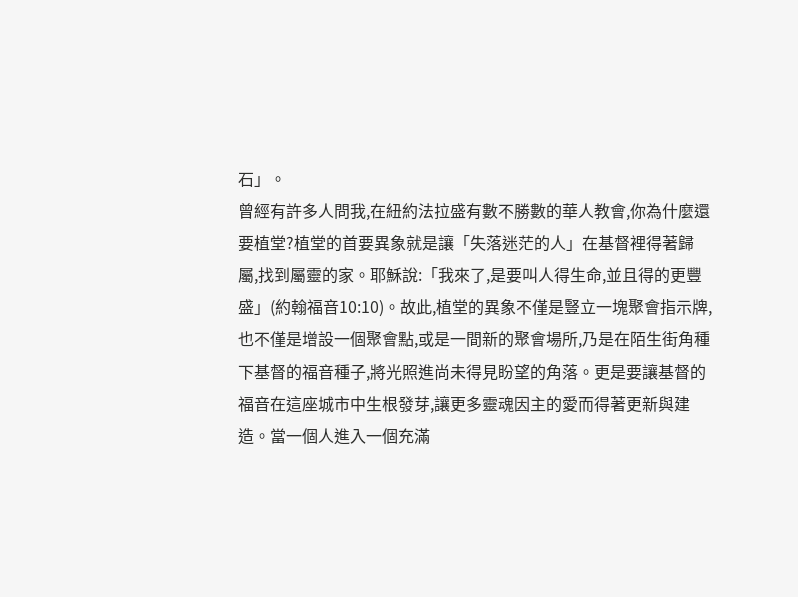石」。
曾經有許多人問我,在紐約法拉盛有數不勝數的華人教會,你為什麼還要植堂?植堂的首要異象就是讓「失落迷茫的人」在基督裡得著歸屬,找到屬靈的家。耶穌說:「我來了,是要叫人得生命,並且得的更豐盛」(約翰福音10:10)。故此,植堂的異象不僅是豎立一塊聚會指示牌,也不僅是增設一個聚會點,或是一間新的聚會場所,乃是在陌生街角種下基督的福音種子,將光照進尚未得見盼望的角落。更是要讓基督的福音在這座城市中生根發芽,讓更多靈魂因主的愛而得著更新與建造。當一個人進入一個充滿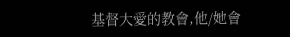基督大愛的教會,他/她會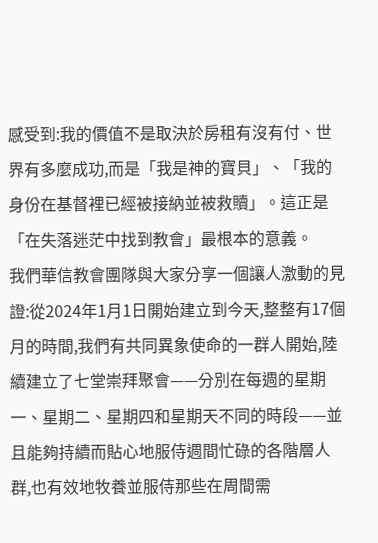感受到:我的價值不是取決於房租有沒有付、世界有多麼成功,而是「我是神的寶貝」、「我的身份在基督裡已經被接納並被救贖」。這正是「在失落迷茫中找到教會」最根本的意義。
我們華信教會團隊與大家分享一個讓人激動的見證:從2024年1月1日開始建立到今天,整整有17個月的時間,我們有共同異象使命的一群人開始,陸續建立了七堂崇拜聚會——分別在每週的星期一、星期二、星期四和星期天不同的時段——並且能夠持續而貼心地服侍週間忙碌的各階層人群,也有效地牧養並服侍那些在周間需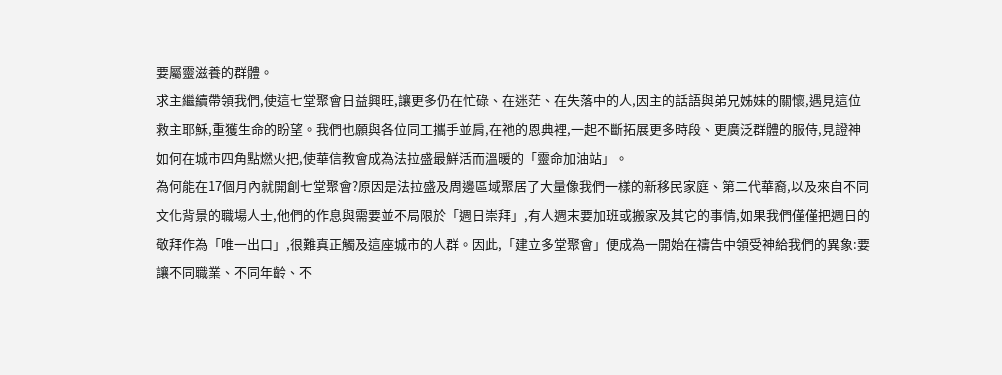要屬靈滋養的群體。
求主繼續帶領我們,使這七堂聚會日益興旺,讓更多仍在忙碌、在迷茫、在失落中的人,因主的話語與弟兄姊妹的關懷,遇見這位救主耶穌,重獲生命的盼望。我們也願與各位同工攜手並肩,在祂的恩典裡,一起不斷拓展更多時段、更廣泛群體的服侍,見證神如何在城市四角點燃火把,使華信教會成為法拉盛最鮮活而溫暖的「靈命加油站」。
為何能在17個月內就開創七堂聚會?原因是法拉盛及周邊區域聚居了大量像我們一樣的新移民家庭、第二代華裔,以及來自不同文化背景的職場人士,他們的作息與需要並不局限於「週日崇拜」,有人週末要加班或搬家及其它的事情,如果我們僅僅把週日的敬拜作為「唯一出口」,很難真正觸及這座城市的人群。因此,「建立多堂聚會」便成為一開始在禱告中領受神給我們的異象:要讓不同職業、不同年齡、不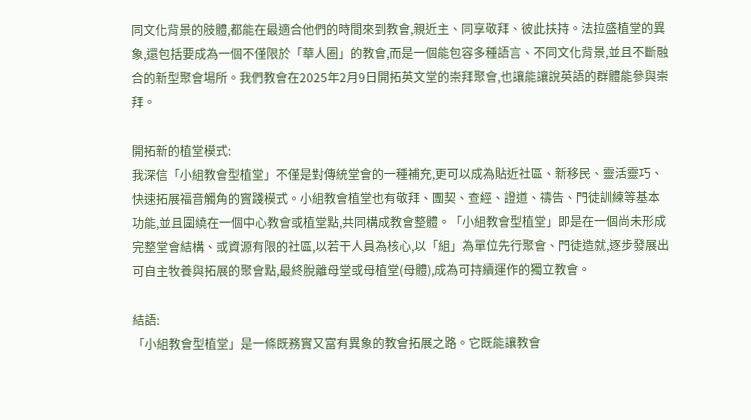同文化背景的肢體,都能在最適合他們的時間來到教會,親近主、同享敬拜、彼此扶持。法拉盛植堂的異象,還包括要成為一個不僅限於「華人圈」的教會,而是一個能包容多種語言、不同文化背景,並且不斷融合的新型聚會場所。我們教會在2025年2月9日開拓英文堂的崇拜聚會,也讓能讓說英語的群體能參與崇拜。

開拓新的植堂模式:
我深信「小組教會型植堂」不僅是對傳統堂會的一種補充,更可以成為貼近社區、新移民、靈活靈巧、快速拓展福音觸角的實踐模式。小組教會植堂也有敬拜、團契、查經、證道、禱告、門徒訓練等基本功能,並且圍繞在一個中心教會或植堂點,共同構成教會整體。「小組教會型植堂」即是在一個尚未形成完整堂會結構、或資源有限的社區,以若干人員為核心,以「組」為單位先行聚會、門徒造就,逐步發展出可自主牧養與拓展的聚會點,最終脫離母堂或母植堂(母體),成為可持續運作的獨立教會。

結語:
「小組教會型植堂」是一條既務實又富有異象的教會拓展之路。它既能讓教會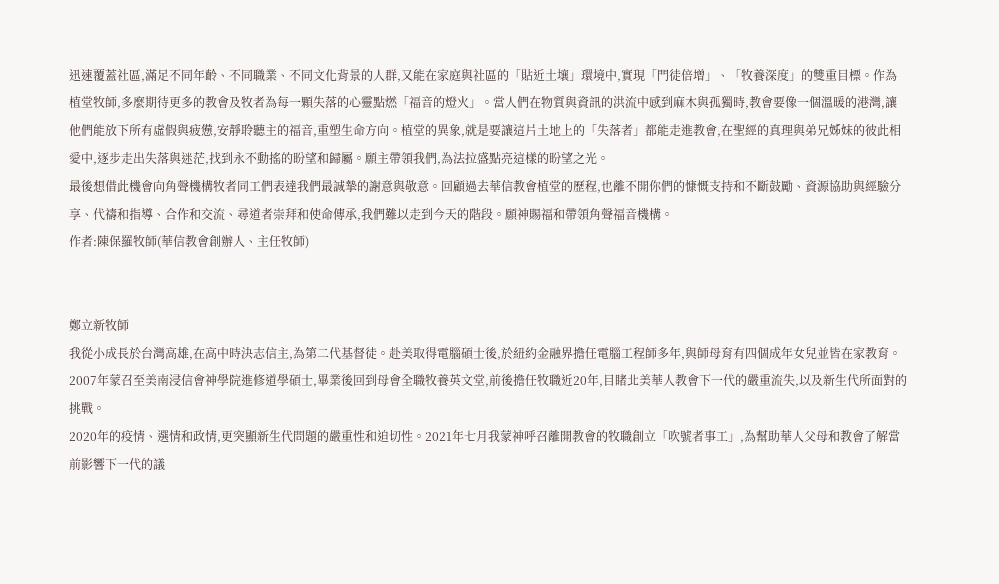迅速覆蓋社區,滿足不同年齡、不同職業、不同文化背景的人群,又能在家庭與社區的「貼近土壤」環境中,實現「門徒倍增」、「牧養深度」的雙重目標。作為植堂牧師,多麼期待更多的教會及牧者為每一顆失落的心靈點燃「福音的燈火」。當人們在物質與資訊的洪流中感到麻木與孤獨時,教會要像一個溫暖的港灣,讓他們能放下所有虛假與疲憊,安靜聆聽主的福音,重塑生命方向。植堂的異象,就是要讓這片土地上的「失落者」都能走進教會,在聖經的真理與弟兄姊妹的彼此相愛中,逐步走出失落與迷茫,找到永不動搖的盼望和歸屬。願主帶領我們,為法拉盛點亮這樣的盼望之光。
最後想借此機會向角聲機構牧者同工們表達我們最誠摯的謝意與敬意。回顧過去華信教會植堂的歷程,也離不開你們的慷慨支持和不斷鼓勵、資源協助與經驗分享、代禱和指導、合作和交流、尋道者崇拜和使命傳承,我們難以走到今天的階段。願神賜福和帶領角聲福音機構。
作者:陳保羅牧師(華信教會創辦人、主任牧師)


鄭立新牧師
我從小成長於台灣高雄,在高中時決志信主,為第二代基督徒。赴美取得電腦碩士後,於紐約金融界擔任電腦工程師多年,與師母育有四個成年女兒並皆在家教育。2007年蒙召至美南浸信會神學院進修道學碩士,畢業後回到母會全職牧養英文堂,前後擔任牧職近20年,目睹北美華人教會下一代的嚴重流失,以及新生代所面對的挑戰。
2020年的疫情、選情和政情,更突顯新生代問題的嚴重性和迫切性。2021年七月我蒙神呼召離開教會的牧職創立「吹號者事工」,為幫助華人父母和教會了解當前影響下一代的議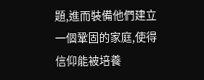題,進而裝備他們建立一個鞏固的家庭,使得信仰能被培養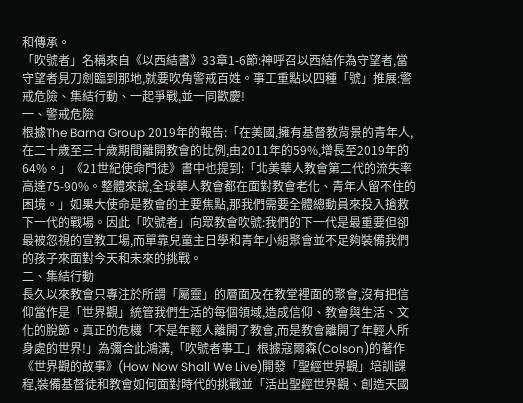和傳承。
「吹號者」名稱來自《以西結書》33章1-6節:神呼召以西結作為守望者,當守望者見刀劍臨到那地,就要吹角警戒百姓。事工重點以四種「號」推展:警戒危險、集結行動、一起爭戰,並一同歡慶!
一、警戒危險
根據The Barna Group 2019年的報告:「在美國,擁有基督教背景的青年人,在二十歲至三十歲期間離開教會的比例,由2011年的59%,增長至2019年的64%。」《21世紀使命門徒》書中也提到:「北美華人教會第二代的流失率高達75-90%。整體來說,全球華人教會都在面對教會老化、青年人留不住的困境。」如果大使命是教會的主要焦點,那我們需要全體總動員來投入搶救下一代的戰場。因此「吹號者」向眾教會吹號:我們的下一代是最重要但卻最被忽視的宣教工場,而單靠兒童主日學和青年小組聚會並不足夠裝備我們的孩子來面對今天和未來的挑戰。
二、集結行動
長久以來教會只專注於所謂「屬靈」的層面及在教堂裡面的聚會,沒有把信仰當作是「世界觀」統管我們生活的每個領域,造成信仰、教會與生活、文化的脫節。真正的危機「不是年輕人離開了教會,而是教會離開了年輕人所身處的世界!」為彌合此鴻溝,「吹號者事工」根據寇爾森(Colson)的著作《世界觀的故事》(How Now Shall We Live)開發「聖經世界觀」培訓課程,裝備基督徒和教會如何面對時代的挑戰並「活出聖經世界觀、創造天國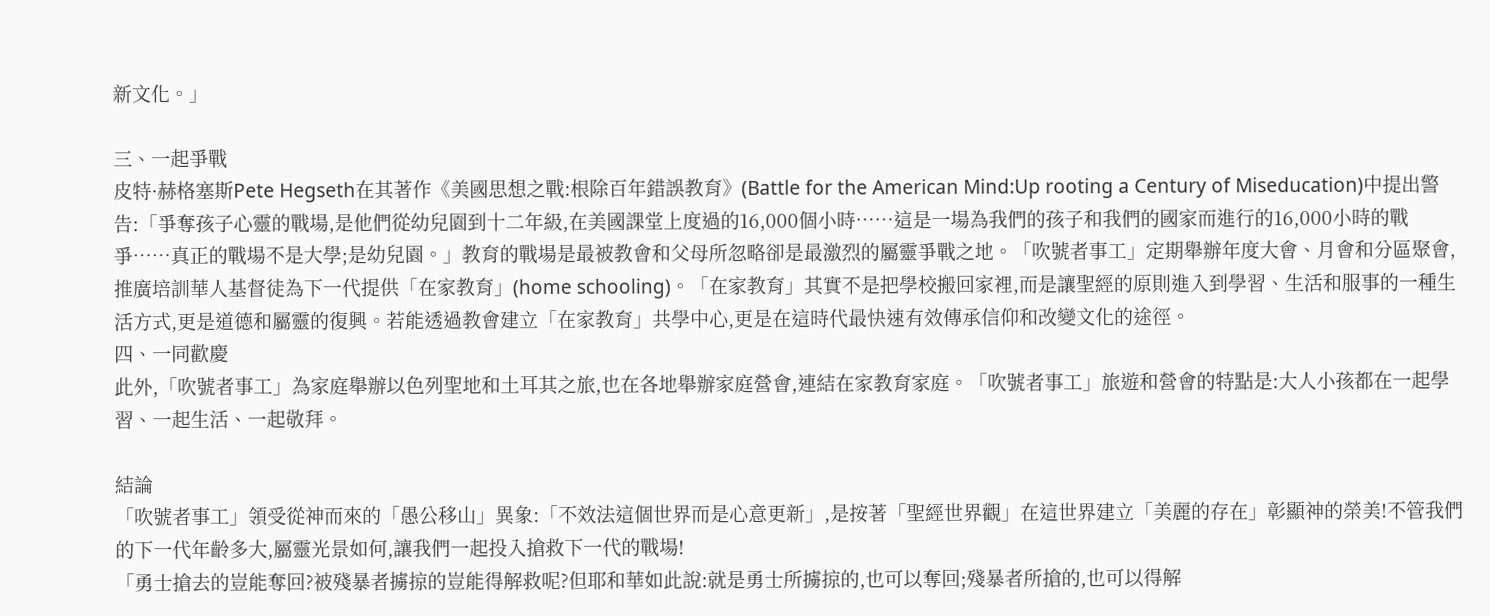新文化。」

三、一起爭戰
皮特·赫格塞斯Pete Hegseth在其著作《美國思想之戰:根除百年錯誤教育》(Battle for the American Mind:Up rooting a Century of Miseducation)中提出警告:「爭奪孩子心靈的戰場,是他們從幼兒園到十二年級,在美國課堂上度過的16,000個小時……這是一場為我們的孩子和我們的國家而進行的16,000小時的戰爭……真正的戰場不是大學;是幼兒園。」教育的戰場是最被教會和父母所忽略卻是最激烈的屬靈爭戰之地。「吹號者事工」定期舉辦年度大會、月會和分區聚會,推廣培訓華人基督徒為下一代提供「在家教育」(home schooling)。「在家教育」其實不是把學校搬回家裡,而是讓聖經的原則進入到學習、生活和服事的一種生活方式,更是道德和屬靈的復興。若能透過教會建立「在家教育」共學中心,更是在這時代最快速有效傳承信仰和改變文化的途徑。
四、一同歡慶
此外,「吹號者事工」為家庭舉辦以色列聖地和土耳其之旅,也在各地舉辦家庭營會,連結在家教育家庭。「吹號者事工」旅遊和營會的特點是:大人小孩都在一起學習、一起生活、一起敬拜。

結論
「吹號者事工」領受從神而來的「愚公移山」異象:「不效法這個世界而是心意更新」,是按著「聖經世界觀」在這世界建立「美麗的存在」彰顯神的榮美!不管我們的下一代年齡多大,屬靈光景如何,讓我們一起投入搶救下一代的戰場!
「勇士搶去的豈能奪回?被殘暴者擄掠的豈能得解救呢?但耶和華如此說:就是勇士所擄掠的,也可以奪回;殘暴者所搶的,也可以得解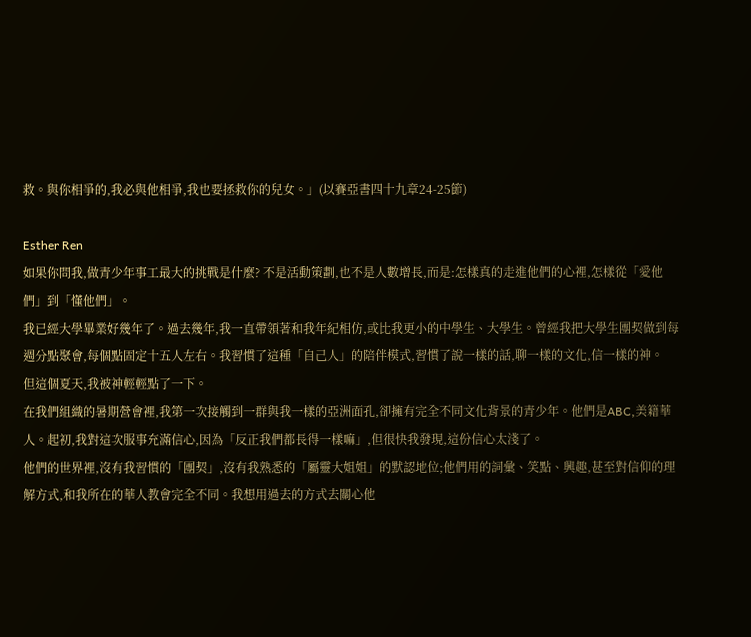救。與你相爭的,我必與他相爭,我也要拯救你的兒女。」(以賽亞書四十九章24-25節)

Esther Ren
如果你問我,做青少年事工最大的挑戰是什麼? 不是活動策劃,也不是人數增長,而是:怎樣真的走進他們的心裡,怎樣從「愛他們」到「懂他們」。
我已經大學畢業好幾年了。過去幾年,我一直帶領著和我年紀相仿,或比我更小的中學生、大學生。曾經我把大學生團契做到每週分點聚會,每個點固定十五人左右。我習慣了這種「自己人」的陪伴模式,習慣了說一樣的話,聊一樣的文化,信一樣的神。
但這個夏天,我被神輕輕點了一下。
在我們組織的暑期營會裡,我第一次接觸到一群與我一樣的亞洲面孔,卻擁有完全不同文化背景的青少年。他們是ABC,美籍華人。起初,我對這次服事充滿信心,因為「反正我們都長得一樣嘛」,但很快我發現,這份信心太淺了。
他們的世界裡,沒有我習慣的「團契」,沒有我熟悉的「屬靈大姐姐」的默認地位;他們用的詞彙、笑點、興趣,甚至對信仰的理解方式,和我所在的華人教會完全不同。我想用過去的方式去關心他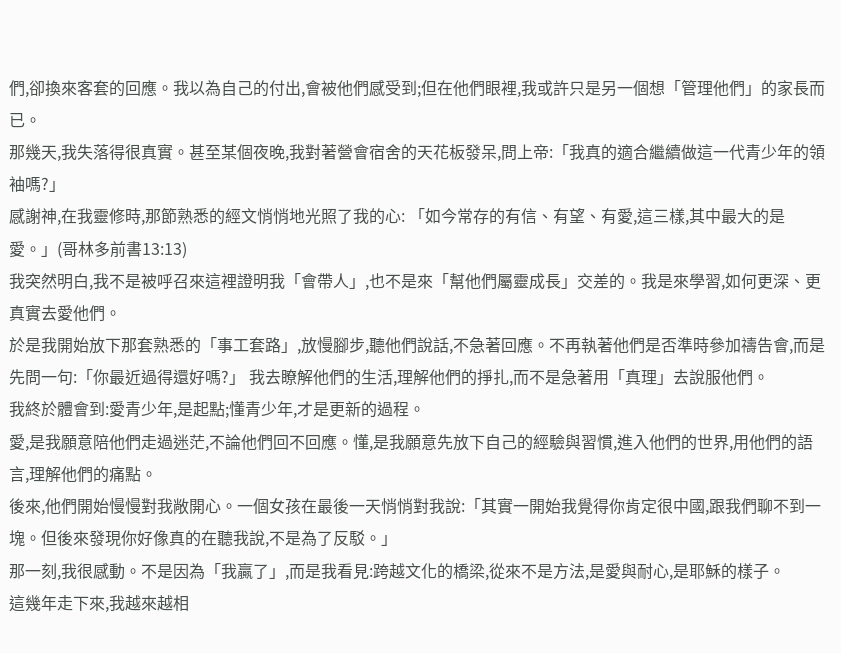們,卻換來客套的回應。我以為自己的付出,會被他們感受到;但在他們眼裡,我或許只是另一個想「管理他們」的家長而已。
那幾天,我失落得很真實。甚至某個夜晚,我對著營會宿舍的天花板發呆,問上帝:「我真的適合繼續做這一代青少年的領袖嗎?」
感謝神,在我靈修時,那節熟悉的經文悄悄地光照了我的心: 「如今常存的有信、有望、有愛,這三樣,其中最大的是愛。」(哥林多前書13:13)
我突然明白,我不是被呼召來這裡證明我「會帶人」,也不是來「幫他們屬靈成長」交差的。我是來學習,如何更深、更真實去愛他們。
於是我開始放下那套熟悉的「事工套路」,放慢腳步,聽他們說話,不急著回應。不再執著他們是否準時參加禱告會,而是先問一句:「你最近過得還好嗎?」 我去瞭解他們的生活,理解他們的掙扎,而不是急著用「真理」去說服他們。
我終於體會到:愛青少年,是起點;懂青少年,才是更新的過程。
愛,是我願意陪他們走過迷茫,不論他們回不回應。懂,是我願意先放下自己的經驗與習慣,進入他們的世界,用他們的語言,理解他們的痛點。
後來,他們開始慢慢對我敞開心。一個女孩在最後一天悄悄對我說:「其實一開始我覺得你肯定很中國,跟我們聊不到一塊。但後來發現你好像真的在聽我說,不是為了反駁。」
那一刻,我很感動。不是因為「我贏了」,而是我看見:跨越文化的橋梁,從來不是方法,是愛與耐心,是耶穌的樣子。
這幾年走下來,我越來越相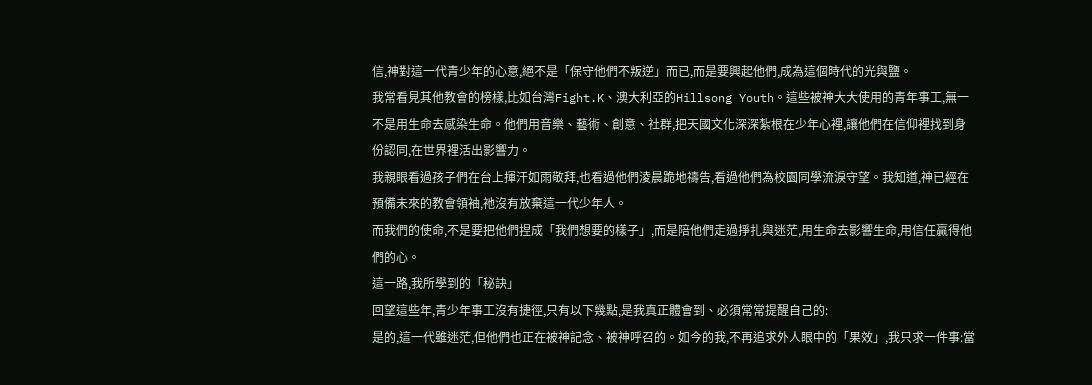信,神對這一代青少年的心意,絕不是「保守他們不叛逆」而已,而是要興起他們,成為這個時代的光與鹽。
我常看見其他教會的榜樣,比如台灣Fight.K、澳大利亞的Hillsong Youth。這些被神大大使用的青年事工,無一不是用生命去感染生命。他們用音樂、藝術、創意、社群,把天國文化深深紮根在少年心裡,讓他們在信仰裡找到身份認同,在世界裡活出影響力。
我親眼看過孩子們在台上揮汗如雨敬拜,也看過他們淩晨跪地禱告,看過他們為校園同學流淚守望。我知道,神已經在預備未來的教會領袖,祂沒有放棄這一代少年人。
而我們的使命,不是要把他們捏成「我們想要的樣子」,而是陪他們走過掙扎與迷茫,用生命去影響生命,用信任贏得他們的心。
這一路,我所學到的「秘訣」
回望這些年,青少年事工沒有捷徑,只有以下幾點,是我真正體會到、必須常常提醒自己的:
是的,這一代雖迷茫,但他們也正在被神記念、被神呼召的。如今的我,不再追求外人眼中的「果效」,我只求一件事:當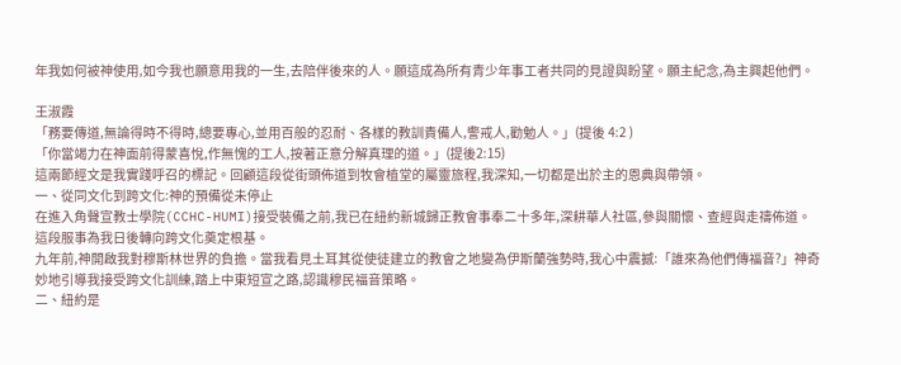年我如何被神使用,如今我也願意用我的一生,去陪伴後來的人。願這成為所有青少年事工者共同的見證與盼望。願主紀念,為主興起他們。

王淑霞
「務要傳道,無論得時不得時,總要專心,並用百般的忍耐、各樣的教訓責備人,警戒人,勸勉人。」(提後 4:2 )
「你當竭力在神面前得蒙喜悅,作無愧的工人,按著正意分解真理的道。」(提後2:15)
這兩節經文是我實踐呼召的標記。回顧這段從街頭佈道到牧會植堂的屬靈旅程,我深知,一切都是出於主的恩典與帶領。
一、從同文化到跨文化:神的預備從未停止
在進入角聲宣教士學院(CCHC-HUMI)接受裝備之前,我已在紐約新城歸正教會事奉二十多年,深耕華人社區,參與關懷、查經與走禱佈道。這段服事為我日後轉向跨文化奠定根基。
九年前,神開啟我對穆斯林世界的負擔。當我看見土耳其從使徒建立的教會之地變為伊斯蘭強勢時,我心中震撼:「誰來為他們傳福音?」神奇妙地引導我接受跨文化訓練,踏上中東短宣之路,認識穆民福音策略。
二、紐約是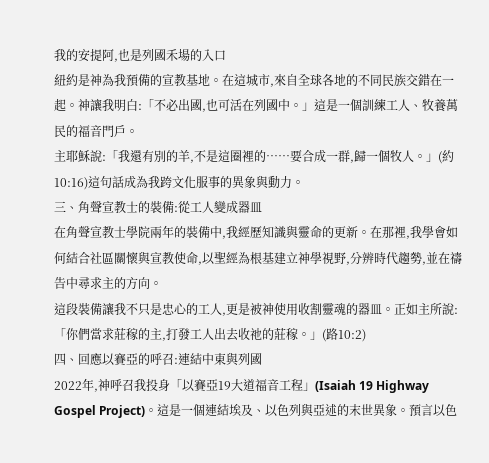我的安提阿,也是列國禾場的入口
紐約是神為我預備的宣教基地。在這城市,來自全球各地的不同民族交錯在一起。神讓我明白:「不必出國,也可活在列國中。」這是一個訓練工人、牧養萬民的福音門戶。
主耶穌說:「我還有別的羊,不是這圈裡的……要合成一群,歸一個牧人。」(約10:16)這句話成為我跨文化服事的異象與動力。
三、角聲宣教士的裝備:從工人變成器皿
在角聲宣教士學院兩年的裝備中,我經歷知識與靈命的更新。在那裡,我學會如何結合社區關懷與宣教使命,以聖經為根基建立神學視野,分辨時代趨勢,並在禱告中尋求主的方向。
這段裝備讓我不只是忠心的工人,更是被神使用收割靈魂的器皿。正如主所說:「你們當求莊稼的主,打發工人出去收祂的莊稼。」(路10:2)
四、回應以賽亞的呼召:連結中東與列國
2022年,神呼召我投身「以賽亞19大道福音工程」(Isaiah 19 Highway Gospel Project)。這是一個連結埃及、以色列與亞述的末世異象。預言以色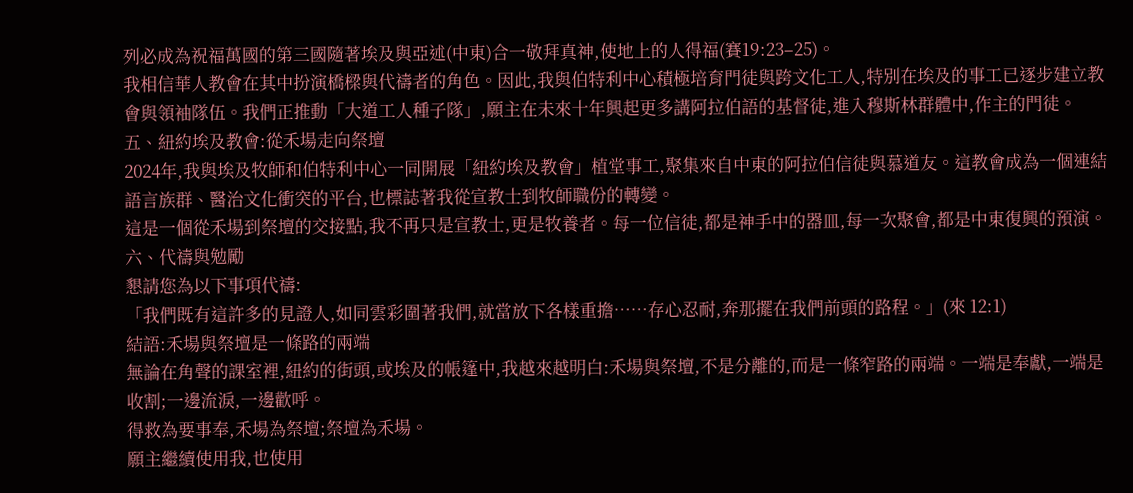列必成為祝福萬國的第三國隨著埃及與亞述(中東)合一敬拜真神,使地上的人得福(賽19:23–25)。
我相信華人教會在其中扮演橋樑與代禱者的角色。因此,我與伯特利中心積極培育門徒與跨文化工人,特別在埃及的事工已逐步建立教會與領袖隊伍。我們正推動「大道工人種子隊」,願主在未來十年興起更多講阿拉伯語的基督徒,進入穆斯林群體中,作主的門徒。
五、紐約埃及教會:從禾場走向祭壇
2024年,我與埃及牧師和伯特利中心一同開展「紐約埃及教會」植堂事工,聚集來自中東的阿拉伯信徒與慕道友。這教會成為一個連結語言族群、醫治文化衝突的平台,也標誌著我從宣教士到牧師職份的轉變。
這是一個從禾場到祭壇的交接點,我不再只是宣教士,更是牧養者。每一位信徒,都是神手中的器皿,每一次聚會,都是中東復興的預演。
六、代禱與勉勵
懇請您為以下事項代禱:
「我們既有這許多的見證人,如同雲彩圍著我們,就當放下各樣重擔……存心忍耐,奔那擺在我們前頭的路程。」(來 12:1)
結語:禾場與祭壇是一條路的兩端
無論在角聲的課室裡,紐約的街頭,或埃及的帳篷中,我越來越明白:禾場與祭壇,不是分離的,而是一條窄路的兩端。一端是奉獻,一端是收割;一邊流淚,一邊歡呼。
得救為要事奉,禾場為祭壇;祭壇為禾場。
願主繼續使用我,也使用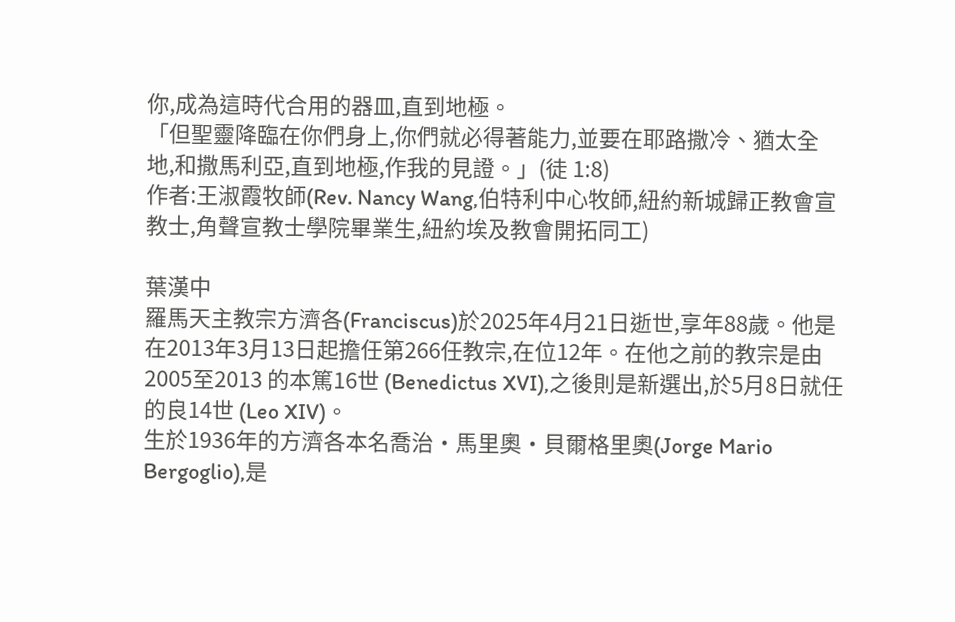你,成為這時代合用的器皿,直到地極。
「但聖靈降臨在你們身上,你們就必得著能力,並要在耶路撒冷、猶太全地,和撒馬利亞,直到地極,作我的見證。」(徒 1:8)
作者:王淑霞牧師(Rev. Nancy Wang,伯特利中心牧師,紐約新城歸正教會宣教士,角聲宣教士學院畢業生,紐約埃及教會開拓同工)

葉漢中
羅馬天主教宗方濟各(Franciscus)於2025年4月21日逝世,享年88歲。他是在2013年3月13日起擔任第266任教宗,在位12年。在他之前的教宗是由2005至2013 的本篤16世 (Benedictus XVI),之後則是新選出,於5月8日就任的良14世 (Leo XIV)。
生於1936年的方濟各本名喬治·馬里奧·貝爾格里奧(Jorge Mario Bergoglio),是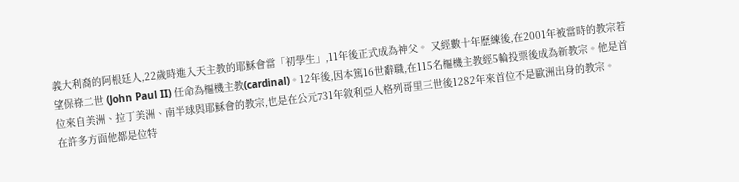義大利裔的阿根廷人,22歲時進入天主教的耶穌會當「初學生」,11年後正式成為神父。 又經數十年歷練後,在2001年被當時的教宗若望保祿二世 (John Paul II) 任命為樞機主教(cardinal)。12年後,因本篤16世辭職,在115名樞機主教經5輪投票後成為新教宗。他是首位來自美洲、拉丁美洲、南半球與耶穌會的教宗,也是在公元731年敘利亞人格列哥里三世後1282年來首位不是歐洲出身的教宗。
在許多方面他都是位特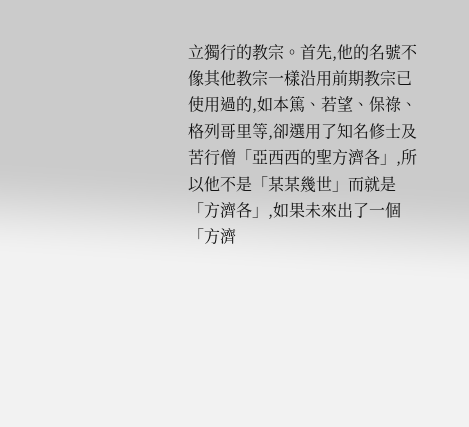立獨行的教宗。首先,他的名號不像其他教宗一樣沿用前期教宗已使用過的,如本篤、若望、保祿、格列哥里等,卻選用了知名修士及苦行僧「亞西西的聖方濟各」,所以他不是「某某幾世」而就是「方濟各」,如果未來出了一個「方濟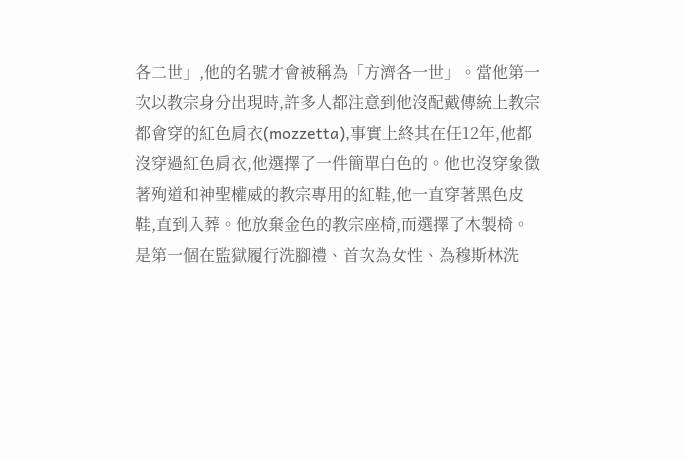各二世」,他的名號才會被稱為「方濟各一世」。當他第一次以教宗身分出現時,許多人都注意到他沒配戴傳統上教宗都會穿的紅色肩衣(mozzetta),事實上終其在任12年,他都沒穿過紅色肩衣,他選擇了一件簡單白色的。他也沒穿象徵著殉道和神聖權威的教宗專用的紅鞋,他一直穿著黑色皮鞋,直到入葬。他放棄金色的教宗座椅,而選擇了木製椅。是第一個在監獄履行洗腳禮、首次為女性、為穆斯林洗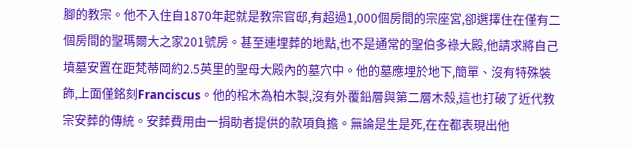腳的教宗。他不入住自1870年起就是教宗官邸,有超過1,000個房間的宗座宮,卻選擇住在僅有二個房間的聖瑪爾大之家201號房。甚至連埋葬的地點,也不是通常的聖伯多祿大殿,他請求將自己墳墓安置在距梵蒂岡約2.5英里的聖母大殿內的墓穴中。他的墓應埋於地下,簡單、沒有特殊裝飾,上面僅銘刻Franciscus。他的棺木為柏木製,沒有外覆鉛層與第二層木殼,這也打破了近代教宗安葬的傳統。安葬費用由一捐助者提供的款項負擔。無論是生是死,在在都表現出他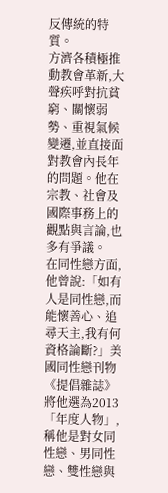反傳統的特質。
方濟各積極推動教會革新,大聲疾呼對抗貧窮、關懷弱勢、重視氣候變遷,並直接面對教會內長年的問題。他在宗教、社會及國際事務上的觀點與言論,也多有爭議。
在同性戀方面,他曾說:「如有人是同性戀,而能懷善心、追尋天主,我有何資格論斷?」美國同性戀刊物《提倡雜誌》將他選為2013「年度人物」,稱他是對女同性戀、男同性戀、雙性戀與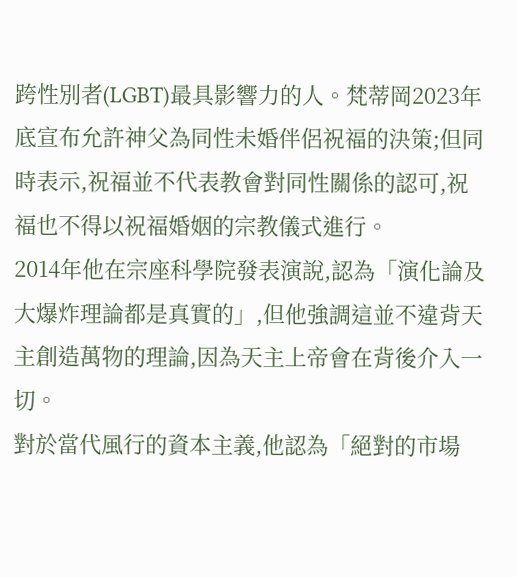跨性別者(LGBT)最具影響力的人。梵蒂岡2023年底宣布允許神父為同性未婚伴侶祝福的決策;但同時表示,祝福並不代表教會對同性關係的認可,祝福也不得以祝福婚姻的宗教儀式進行。
2014年他在宗座科學院發表演說,認為「演化論及大爆炸理論都是真實的」,但他強調這並不違背天主創造萬物的理論,因為天主上帝會在背後介入一切。
對於當代風行的資本主義,他認為「絕對的市場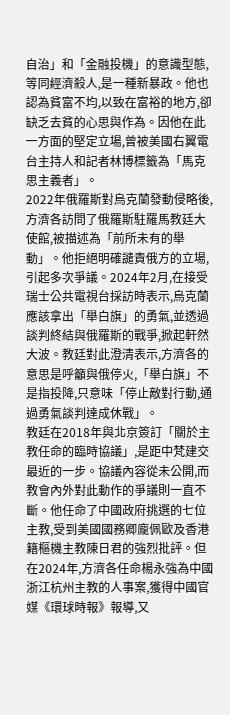自治」和「金融投機」的意識型態,等同經濟殺人,是一種新暴政。他也認為貧富不均,以致在富裕的地方,卻缺乏去貧的心思與作為。因他在此一方面的堅定立場,曾被美國右翼電台主持人和記者林博標籤為「馬克思主義者」。
2022年俄羅斯對烏克蘭發動侵略後,方濟各訪問了俄羅斯駐羅馬教廷大使館,被描述為「前所未有的舉動」。他拒絕明確譴責俄方的立場,引起多次爭議。2024年2月,在接受瑞士公共電視台採訪時表示,烏克蘭應該拿出「舉白旗」的勇氣,並透過談判終結與俄羅斯的戰爭,掀起軒然大波。教廷對此澄清表示,方濟各的意思是呼籲與俄停火,「舉白旗」不是指投降,只意味「停止敵對行動,通過勇氣談判達成休戰」。
教廷在2018年與北京簽訂「關於主教任命的臨時協議」,是距中梵建交最近的一步。協議內容從未公開,而教會內外對此動作的爭議則一直不斷。他任命了中國政府挑選的七位主教,受到美國國務卿龐佩歐及香港籍樞機主教陳日君的強烈批評。但在2024年,方濟各任命楊永強為中國浙江杭州主教的人事案,獲得中國官媒《環球時報》報導,又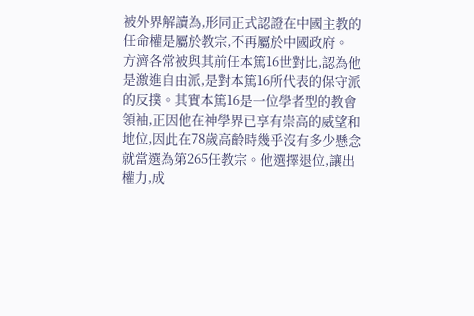被外界解讀為,形同正式認證在中國主教的任命權是屬於教宗,不再屬於中國政府。
方濟各常被與其前任本篤16世對比,認為他是激進自由派,是對本篤16所代表的保守派的反撲。其實本篤16是一位學者型的教會領袖,正因他在神學界已享有崇高的威望和地位,因此在78歲高齡時幾乎沒有多少懸念就當選為第265任教宗。他選擇退位,讓出權力,成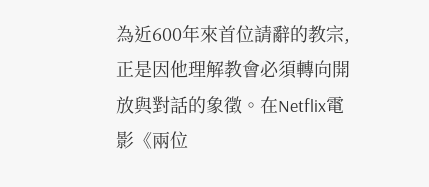為近600年來首位請辭的教宗,正是因他理解教會必須轉向開放與對話的象徵。在Netflix電影《兩位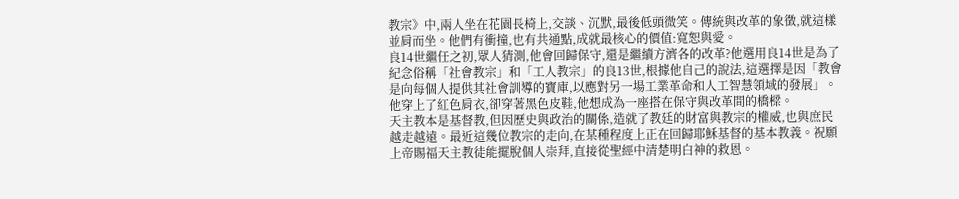教宗》中,兩人坐在花園長椅上,交談、沉默,最後低頭微笑。傳統與改革的象徵,就這樣並肩而坐。他們有衝撞,也有共通點,成就最核心的價值:寬恕與愛。
良14世繼任之初,眾人猜測,他會回歸保守,還是繼續方濟各的改革?他選用良14世是為了紀念俗稱「社會教宗」和「工人教宗」的良13世,根據他自己的說法,這選擇是因「教會是向每個人提供其社會訓導的寶庫,以應對另一場工業革命和人工智慧領域的發展」。他穿上了紅色肩衣,卻穿著黑色皮鞋,他想成為一座搭在保守與改革間的橋樑。
天主教本是基督教,但因歷史與政治的關係,造就了教廷的財富與教宗的權威,也與庶民越走越遠。最近這幾位教宗的走向,在某種程度上正在回歸耶穌基督的基本教義。祝願上帝賜福天主教徒能擺脫個人崇拜,直接從聖經中清楚明白神的救恩。